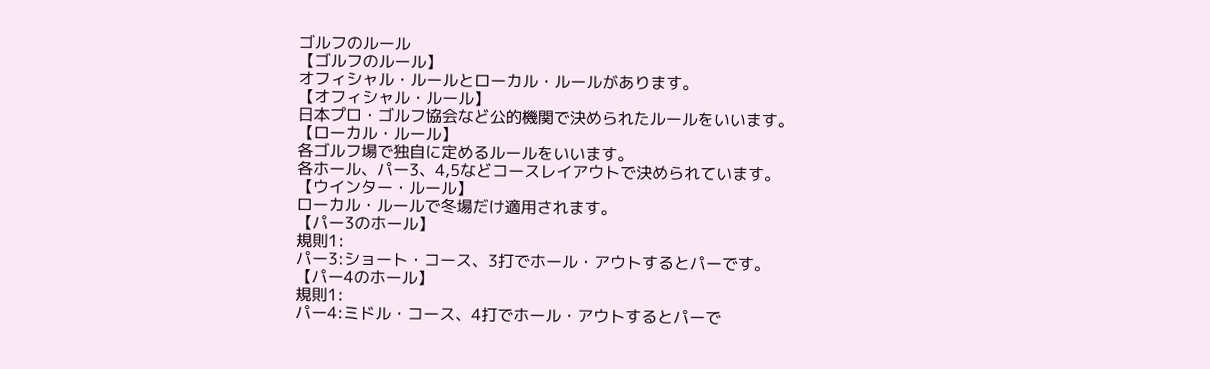ゴルフのルール
【ゴルフのルール】
オフィシャル・ルールとローカル・ルールがあります。
【オフィシャル・ルール】
日本プロ・ゴルフ協会など公的機関で決められたルールをいいます。
【ローカル・ルール】
各ゴルフ場で独自に定めるルールをいいます。
各ホール、パー3、4,5などコースレイアウトで決められています。
【ウインター・ルール】
ローカル・ルールで冬場だけ適用されます。
【パー3のホール】
規則1:
パー3:ショート・コース、3打でホール・アウトするとパーです。
【パー4のホール】
規則1:
パー4:ミドル・コース、4打でホール・アウトするとパーで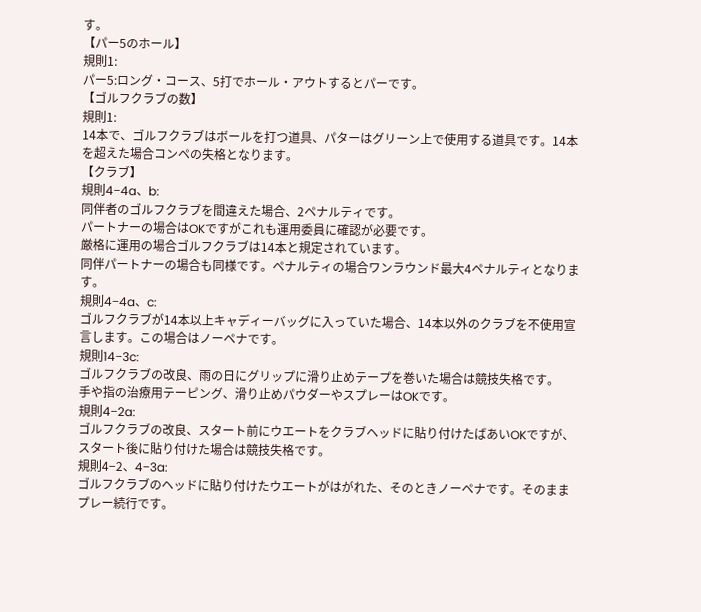す。
【パー5のホール】
規則1:
パー5:ロング・コース、5打でホール・アウトするとパーです。
【ゴルフクラブの数】
規則1:
14本で、ゴルフクラブはボールを打つ道具、パターはグリーン上で使用する道具です。14本を超えた場合コンペの失格となります。
【クラブ】
規則4−4a、b:
同伴者のゴルフクラブを間違えた場合、2ペナルティです。
パートナーの場合はOKですがこれも運用委員に確認が必要です。
厳格に運用の場合ゴルフクラブは14本と規定されています。
同伴パートナーの場合も同様です。ペナルティの場合ワンラウンド最大4ペナルティとなります。
規則4−4a、c:
ゴルフクラブが14本以上キャディーバッグに入っていた場合、14本以外のクラブを不使用宣言します。この場合はノーペナです。
規則14−3c:
ゴルフクラブの改良、雨の日にグリップに滑り止めテープを巻いた場合は競技失格です。
手や指の治療用テーピング、滑り止めパウダーやスプレーはOKです。
規則4−2a:
ゴルフクラブの改良、スタート前にウエートをクラブヘッドに貼り付けたばあいOKですが、スタート後に貼り付けた場合は競技失格です。
規則4−2、4−3a:
ゴルフクラブのヘッドに貼り付けたウエートがはがれた、そのときノーペナです。そのままプレー続行です。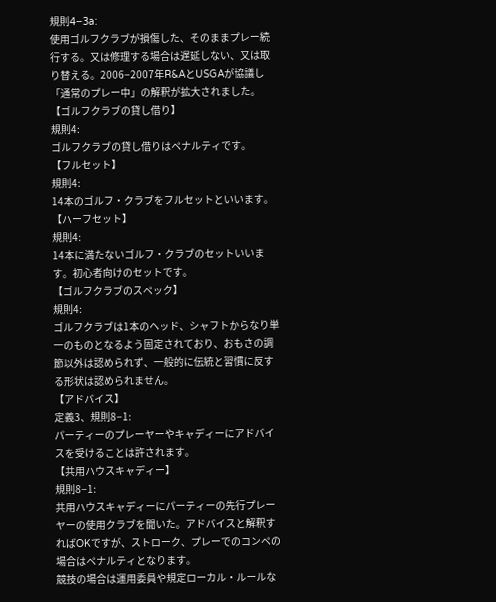規則4−3a:
使用ゴルフクラブが損傷した、そのままプレー続行する。又は修理する場合は遅延しない、又は取り替える。2006−2007年R&AとUSGAが協議し「通常のプレー中」の解釈が拡大されました。
【ゴルフクラブの貸し借り】
規則4:
ゴルフクラブの貸し借りはペナルティです。
【フルセット】
規則4:
14本のゴルフ・クラブをフルセットといいます。
【ハーフセット】
規則4:
14本に満たないゴルフ・クラブのセットいいます。初心者向けのセットです。
【ゴルフクラブのスペック】
規則4:
ゴルフクラブは1本のヘッド、シャフトからなり単一のものとなるよう固定されており、おもさの調節以外は認められず、一般的に伝統と習慣に反する形状は認められません。
【アドバイス】
定義3、規則8−1:
パーティーのプレーヤーやキャディーにアドバイスを受けることは許されます。
【共用ハウスキャディー】
規則8−1:
共用ハウスキャディーにパーティーの先行プレーヤーの使用クラブを聞いた。アドバイスと解釈すればOKですが、ストローク、プレーでのコンペの場合はペナルティとなります。
競技の場合は運用委員や規定ローカル・ルールな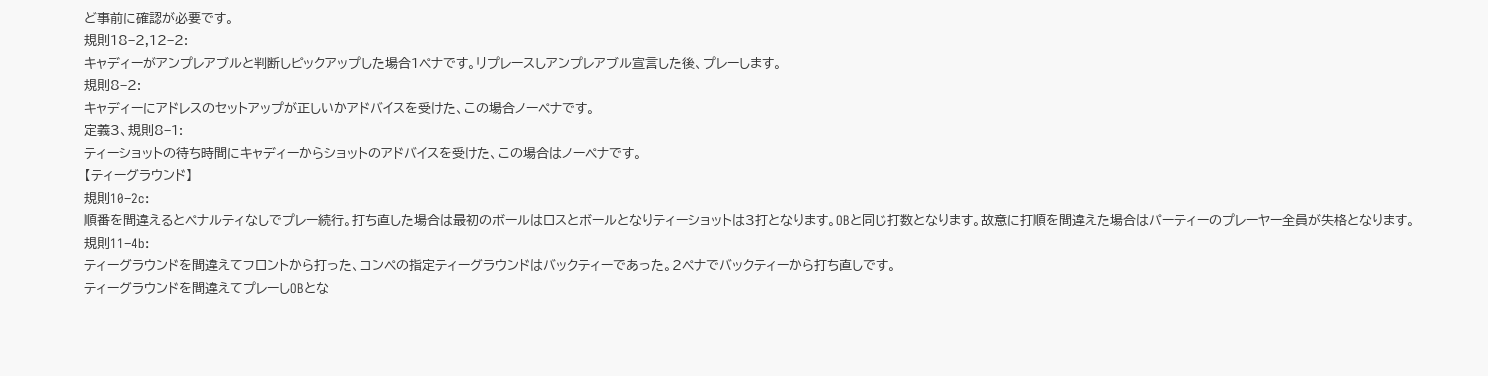ど事前に確認が必要です。
規則18−2,12−2:
キャディーがアンプレアブルと判断しピックアップした場合1ペナです。リプレースしアンプレアブル宣言した後、プレーします。
規則8−2:
キャディーにアドレスのセットアップが正しいかアドバイスを受けた、この場合ノーペナです。
定義3、規則8−1:
ティーショットの待ち時間にキャディーからショットのアドバイスを受けた、この場合はノーペナです。
【ティーグラウンド】
規則10−2c:
順番を間違えるとペナルティなしでプレー続行。打ち直した場合は最初のボールはロスとボールとなりティーショットは3打となります。OBと同じ打数となります。故意に打順を間違えた場合はパーティーのプレーヤー全員が失格となります。
規則11−4b:
ティーグラウンドを間違えてフロントから打った、コンペの指定ティーグラウンドはバックティーであった。2ペナでバックティーから打ち直しです。
ティーグラウンドを間違えてプレーしOBとな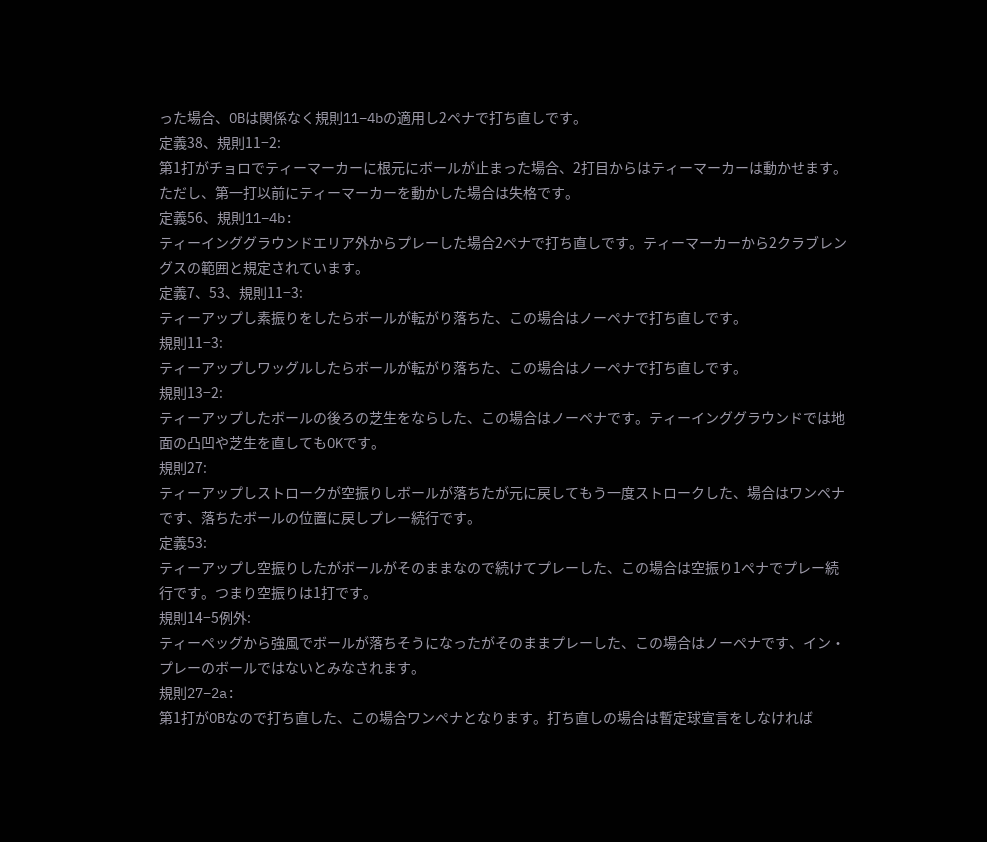った場合、OBは関係なく規則11−4bの適用し2ペナで打ち直しです。
定義38、規則11−2:
第1打がチョロでティーマーカーに根元にボールが止まった場合、2打目からはティーマーカーは動かせます。ただし、第一打以前にティーマーカーを動かした場合は失格です。
定義56、規則11−4b:
ティーインググラウンドエリア外からプレーした場合2ペナで打ち直しです。ティーマーカーから2クラブレングスの範囲と規定されています。
定義7、53、規則11−3:
ティーアップし素振りをしたらボールが転がり落ちた、この場合はノーペナで打ち直しです。
規則11−3:
ティーアップしワッグルしたらボールが転がり落ちた、この場合はノーペナで打ち直しです。
規則13−2:
ティーアップしたボールの後ろの芝生をならした、この場合はノーペナです。ティーインググラウンドでは地面の凸凹や芝生を直してもOKです。
規則27:
ティーアップしストロークが空振りしボールが落ちたが元に戻してもう一度ストロークした、場合はワンペナです、落ちたボールの位置に戻しプレー続行です。
定義53:
ティーアップし空振りしたがボールがそのままなので続けてプレーした、この場合は空振り1ペナでプレー続行です。つまり空振りは1打です。
規則14−5例外:
ティーペッグから強風でボールが落ちそうになったがそのままプレーした、この場合はノーペナです、イン・プレーのボールではないとみなされます。
規則27−2a:
第1打がOBなので打ち直した、この場合ワンペナとなります。打ち直しの場合は暫定球宣言をしなければ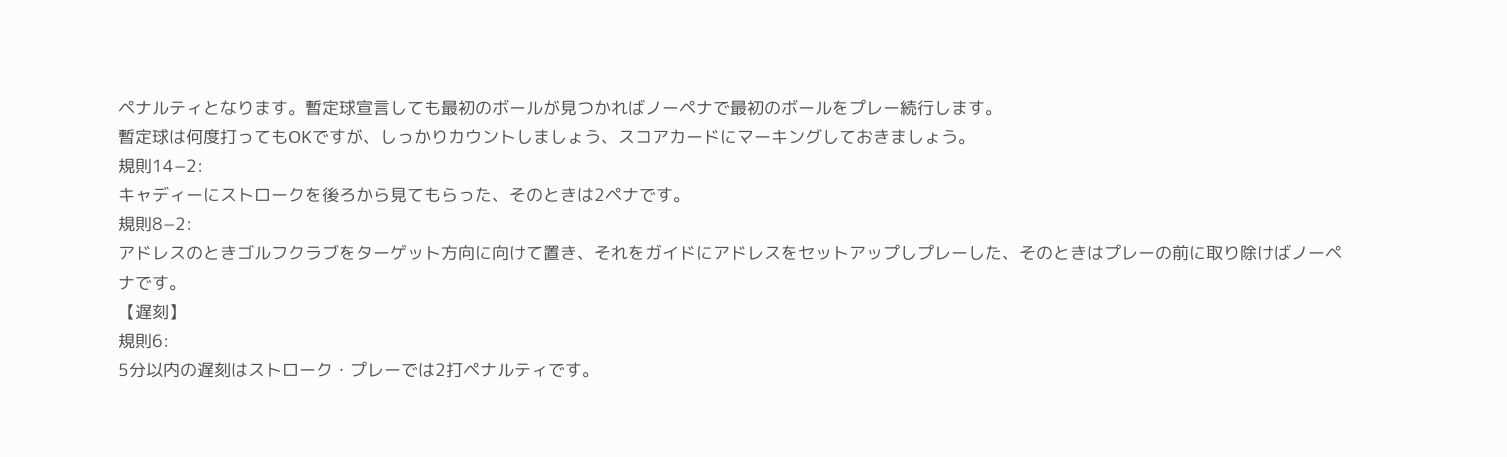ペナルティとなります。暫定球宣言しても最初のボールが見つかればノーペナで最初のボールをプレー続行します。
暫定球は何度打ってもOKですが、しっかりカウントしましょう、スコアカードにマーキングしておきましょう。
規則14−2:
キャディーにストロークを後ろから見てもらった、そのときは2ペナです。
規則8−2:
アドレスのときゴルフクラブをターゲット方向に向けて置き、それをガイドにアドレスをセットアップしプレーした、そのときはプレーの前に取り除けばノーペナです。
【遅刻】
規則6:
5分以内の遅刻はストローク・プレーでは2打ペナルティです。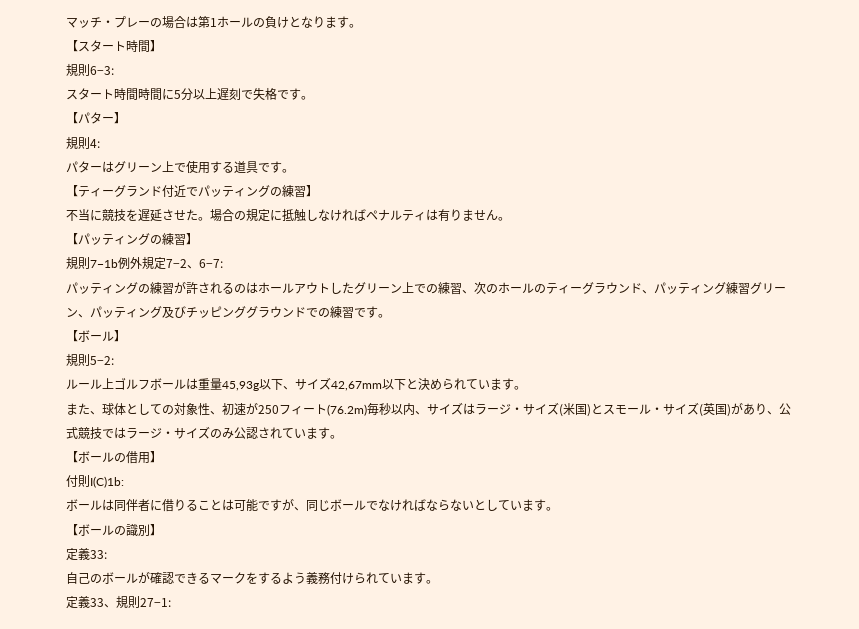マッチ・プレーの場合は第1ホールの負けとなります。
【スタート時間】
規則6−3:
スタート時間時間に5分以上遅刻で失格です。
【パター】
規則4:
パターはグリーン上で使用する道具です。
【ティーグランド付近でパッティングの練習】
不当に競技を遅延させた。場合の規定に抵触しなければペナルティは有りません。
【パッティングの練習】
規則7−1b例外規定7−2、6−7:
パッティングの練習が許されるのはホールアウトしたグリーン上での練習、次のホールのティーグラウンド、パッティング練習グリーン、パッティング及びチッピンググラウンドでの練習です。
【ボール】
規則5−2:
ルール上ゴルフボールは重量45,93g以下、サイズ42,67mm以下と決められています。
また、球体としての対象性、初速が250フィート(76.2m)毎秒以内、サイズはラージ・サイズ(米国)とスモール・サイズ(英国)があり、公式競技ではラージ・サイズのみ公認されています。
【ボールの借用】
付則I(C)1b:
ボールは同伴者に借りることは可能ですが、同じボールでなければならないとしています。
【ボールの識別】
定義33:
自己のボールが確認できるマークをするよう義務付けられています。
定義33、規則27−1: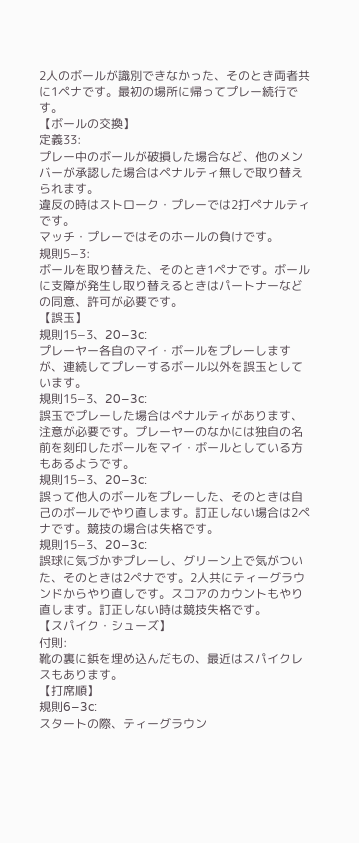2人のボールが識別できなかった、そのとき両者共に1ペナです。最初の場所に帰ってプレー続行です。
【ボールの交換】
定義33:
プレー中のボールが破損した場合など、他のメンバーが承認した場合はペナルティ無しで取り替えられます。
違反の時はストローク・プレーでは2打ペナルティです。
マッチ・プレーではそのホールの負けです。
規則5−3:
ボールを取り替えた、そのとき1ペナです。ボールに支障が発生し取り替えるときはパートナーなどの同意、許可が必要です。
【誤玉】
規則15−3、20−3c:
プレーヤー各自のマイ・ボールをプレーしますが、連続してプレーするボール以外を誤玉としています。
規則15−3、20−3c:
誤玉でプレーした場合はペナルティがあります、注意が必要です。プレーヤーのなかには独自の名前を刻印したボールをマイ・ボールとしている方もあるようです。
規則15−3、20−3c:
誤って他人のボールをプレーした、そのときは自己のボールでやり直します。訂正しない場合は2ペナです。競技の場合は失格です。
規則15−3、20−3c:
誤球に気づかずプレーし、グリーン上で気がついた、そのときは2ペナです。2人共にティーグラウンドからやり直しです。スコアのカウントもやり直します。訂正しない時は競技失格です。
【スパイク・シューズ】
付則:
靴の裏に鋲を埋め込んだもの、最近はスパイクレスもあります。
【打席順】
規則6−3c:
スタートの際、ティーグラウン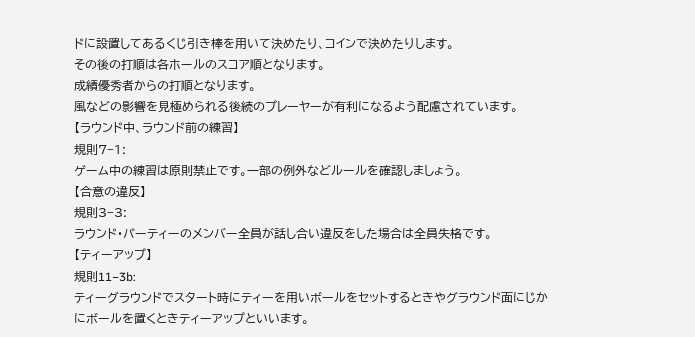ドに設置してあるくじ引き棒を用いて決めたり、コインで決めたりします。
その後の打順は各ホールのスコア順となります。
成績優秀者からの打順となります。
風などの影響を見極められる後続のプレーヤーが有利になるよう配慮されています。
【ラウンド中、ラウンド前の練習】
規則7−1:
ゲーム中の練習は原則禁止です。一部の例外などルールを確認しましょう。
【合意の違反】
規則3−3:
ラウンド・パーティーのメンバー全員が話し合い違反をした場合は全員失格です。
【ティーアップ】
規則11−3b:
ティーグラウンドでスタート時にティーを用いボールをセットするときやグラウンド面にじかにボールを置くときティーアップといいます。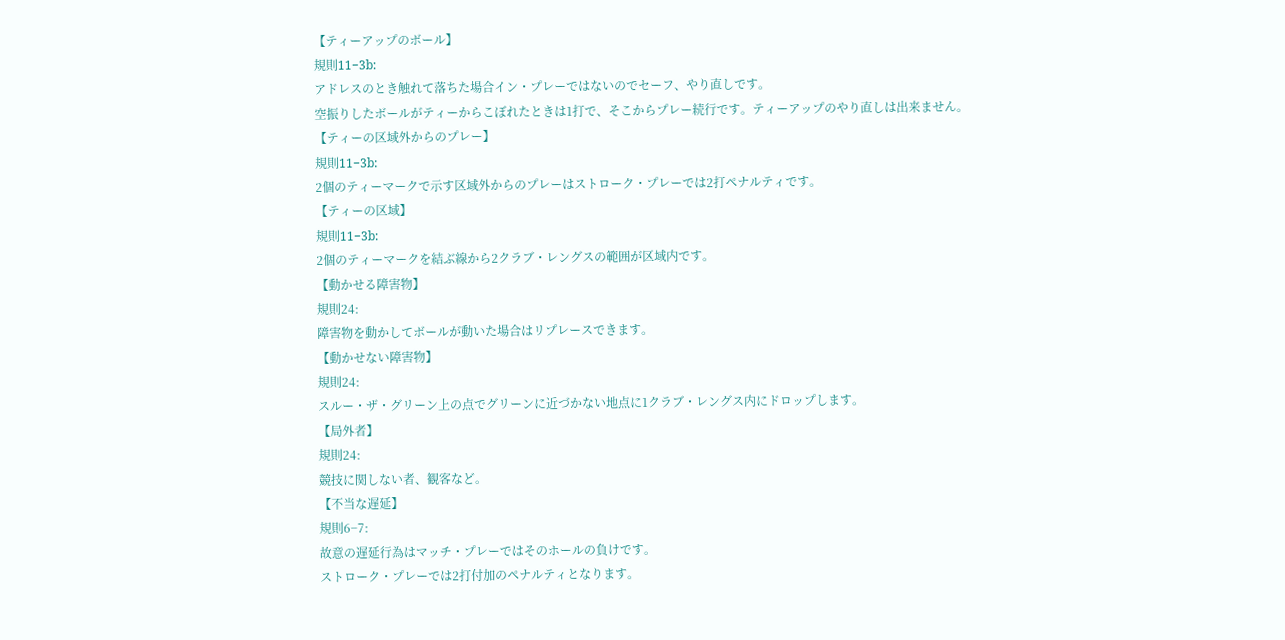【ティーアップのボール】
規則11−3b:
アドレスのとき触れて落ちた場合イン・プレーではないのでセーフ、やり直しです。
空振りしたボールがティーからこぼれたときは1打で、そこからプレー続行です。ティーアップのやり直しは出来ません。
【ティーの区域外からのプレー】
規則11−3b:
2個のティーマークで示す区域外からのプレーはストローク・プレーでは2打ペナルティです。
【ティーの区域】
規則11−3b:
2個のティーマークを結ぶ線から2クラブ・レングスの範囲が区域内です。
【動かせる障害物】
規則24:
障害物を動かしてボールが動いた場合はリプレースできます。
【動かせない障害物】
規則24:
スルー・ザ・グリーン上の点でグリーンに近づかない地点に1クラブ・レングス内にドロップします。
【局外者】
規則24:
競技に関しない者、観客など。
【不当な遅延】
規則6−7:
故意の遅延行為はマッチ・プレーではそのホールの負けです。
ストローク・プレーでは2打付加のペナルティとなります。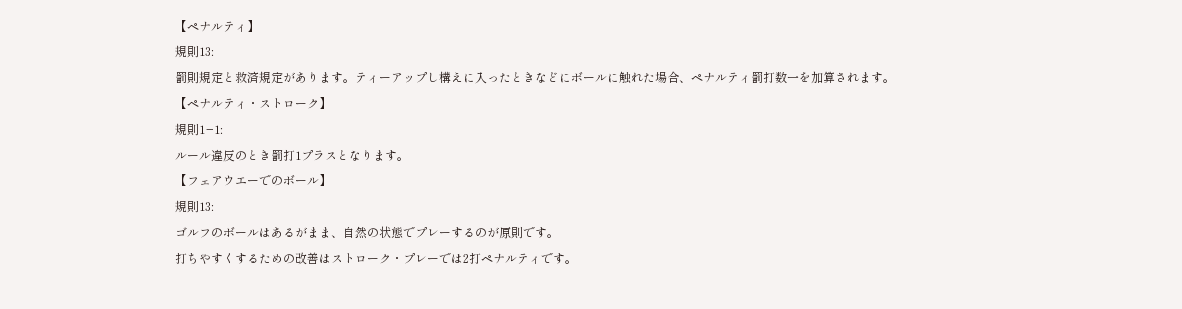【ペナルティ】
規則13:
罰則規定と救済規定があります。ティーアップし構えに入ったときなどにボールに触れた場合、ペナルティ罰打数一を加算されます。
【ペナルティ・ストローク】
規則1−1:
ルール違反のとき罰打1プラスとなります。
【フェアウエーでのボール】
規則13:
ゴルフのボールはあるがまま、自然の状態でプレーするのが原則です。
打ちやすくするための改善はストローク・プレーでは2打ペナルティです。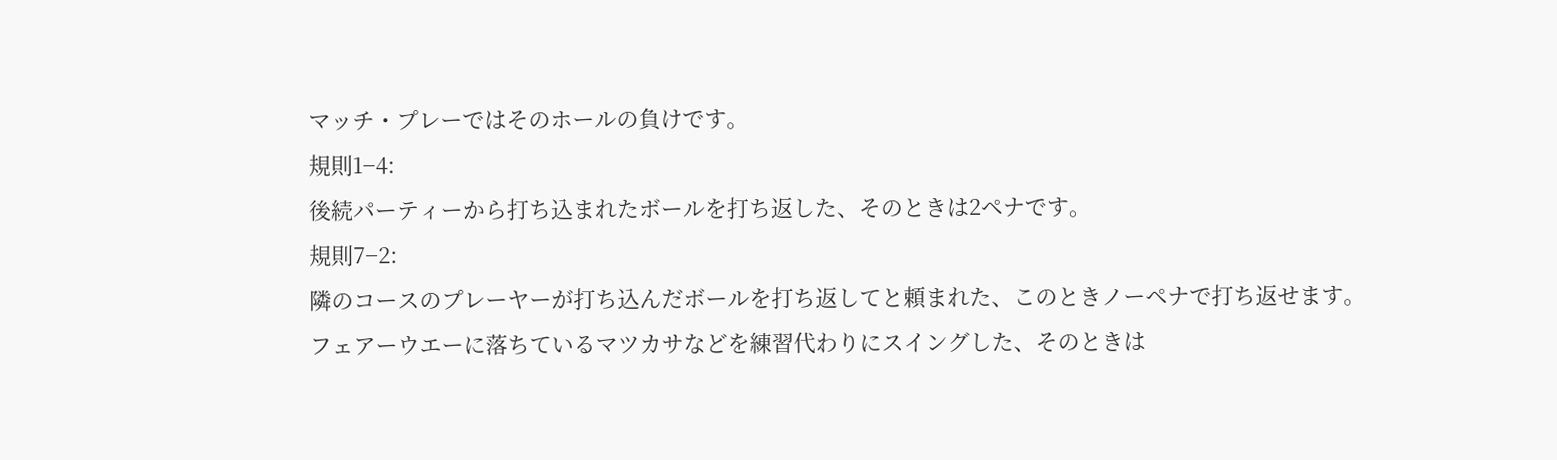マッチ・プレーではそのホールの負けです。
規則1−4:
後続パーティーから打ち込まれたボールを打ち返した、そのときは2ペナです。
規則7−2:
隣のコースのプレーヤーが打ち込んだボールを打ち返してと頼まれた、このときノーペナで打ち返せます。
フェアーウエーに落ちているマツカサなどを練習代わりにスイングした、そのときは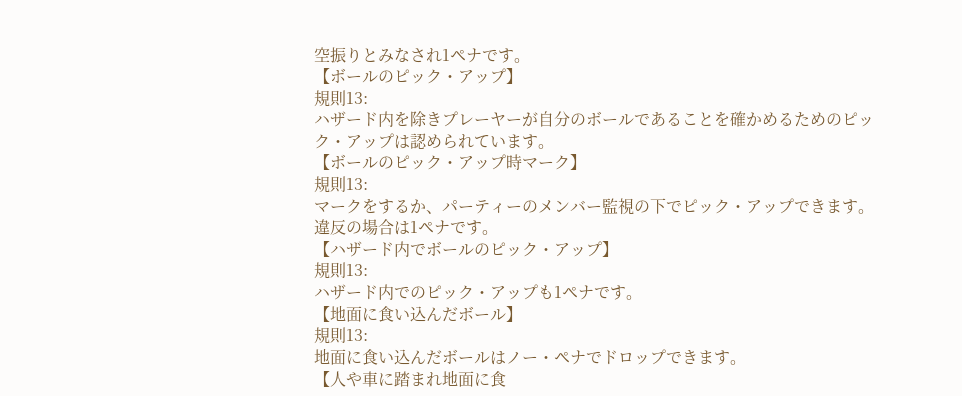空振りとみなされ1ペナです。
【ボールのピック・アップ】
規則13:
ハザード内を除きプレーヤーが自分のボールであることを確かめるためのピック・アップは認められています。
【ボールのピック・アップ時マーク】
規則13:
マークをするか、パーティーのメンバー監視の下でピック・アップできます。
違反の場合は1ペナです。
【ハザード内でボールのピック・アップ】
規則13:
ハザード内でのピック・アップも1ペナです。
【地面に食い込んだボール】
規則13:
地面に食い込んだボールはノー・ペナでドロップできます。
【人や車に踏まれ地面に食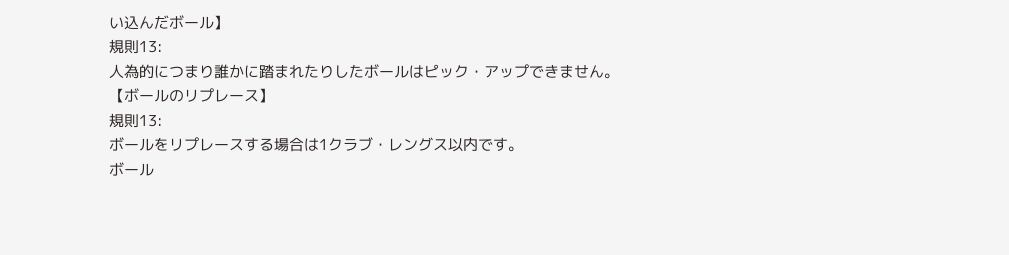い込んだボール】
規則13:
人為的につまり誰かに踏まれたりしたボールはピック・アップできません。
【ボールのリプレース】
規則13:
ボールをリプレースする場合は1クラブ・レングス以内です。
ボール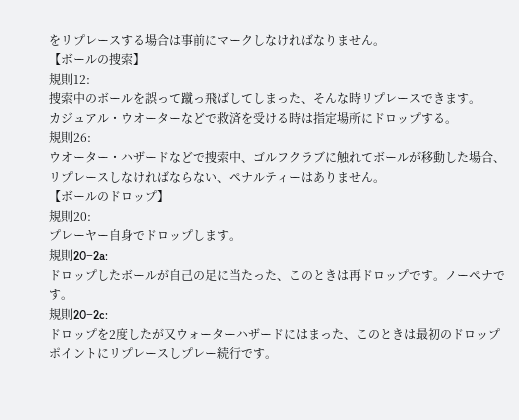をリプレースする場合は事前にマークしなければなりません。
【ボールの捜索】
規則12:
捜索中のボールを誤って蹴っ飛ばしてしまった、そんな時リプレースできます。
カジュアル・ウオーターなどで救済を受ける時は指定場所にドロップする。
規則26:
ウオーター・ハザードなどで捜索中、ゴルフクラブに触れてボールが移動した場合、リプレースしなければならない、ペナルティーはありません。
【ボールのドロップ】
規則20:
プレーヤー自身でドロップします。
規則20−2a:
ドロップしたボールが自己の足に当たった、このときは再ドロップです。ノーペナです。
規則20−2c:
ドロップを2度したが又ウォーターハザードにはまった、このときは最初のドロップポイントにリプレースしプレー続行です。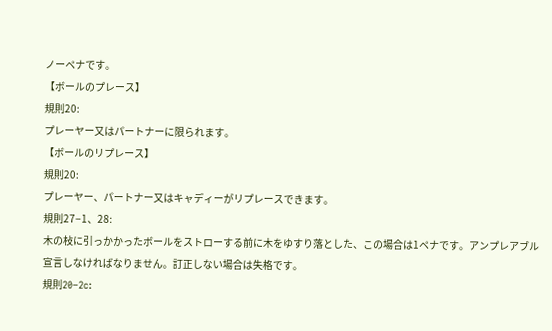ノーペナです。
【ボールのプレース】
規則20:
プレーヤー又はパートナーに限られます。
【ボールのリプレース】
規則20:
プレーヤー、パートナー又はキャディーがリプレースできます。
規則27−1、28:
木の枝に引っかかったボールをストローする前に木をゆすり落とした、この場合は1ペナです。アンプレアブル宣言しなければなりません。訂正しない場合は失格です。
規則20−2c: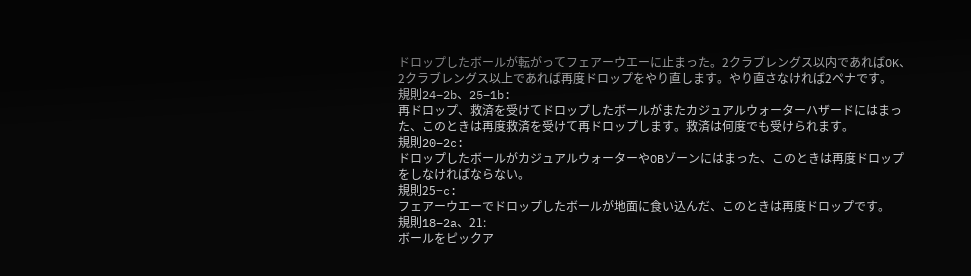ドロップしたボールが転がってフェアーウエーに止まった。2クラブレングス以内であればOK、2クラブレングス以上であれば再度ドロップをやり直します。やり直さなければ2ペナです。
規則24−2b、25−1b:
再ドロップ、救済を受けてドロップしたボールがまたカジュアルウォーターハザードにはまった、このときは再度救済を受けて再ドロップします。救済は何度でも受けられます。
規則20−2c:
ドロップしたボールがカジュアルウォーターやOBゾーンにはまった、このときは再度ドロップをしなければならない。
規則25−c:
フェアーウエーでドロップしたボールが地面に食い込んだ、このときは再度ドロップです。
規則18−2a、21:
ボールをピックア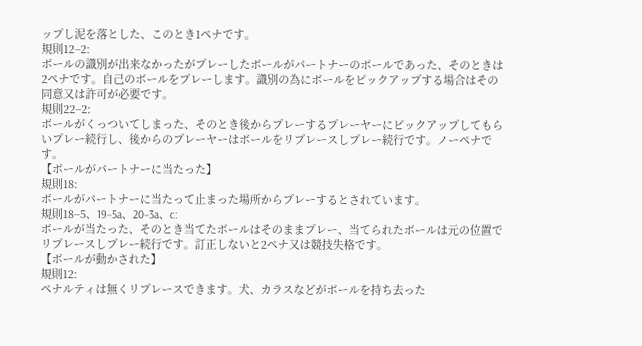ップし泥を落とした、このとき1ペナです。
規則12−2:
ボールの識別が出来なかったがプレーしたボールがパートナーのボールであった、そのときは2ペナです。自己のボールをプレーします。識別の為にボールをピックアップする場合はその同意又は許可が必要です。
規則22−2:
ボールがくっついてしまった、そのとき後からプレーするプレーヤーにピックアップしてもらいプレー続行し、後からのプレーヤーはボールをリプレースしプレー続行です。ノーペナです。
【ボールがパートナーに当たった】
規則18:
ボールがパートナーに当たって止まった場所からプレーするとされています。
規則18−5、19−5a、20−3a、c:
ボールが当たった、そのとき当てたボールはそのままプレー、当てられたボールは元の位置でリプレースしプレー続行です。訂正しないと2ペナ又は競技失格です。
【ボールが動かされた】
規則12:
ペナルティは無くリプレースできます。犬、カラスなどがボールを持ち去った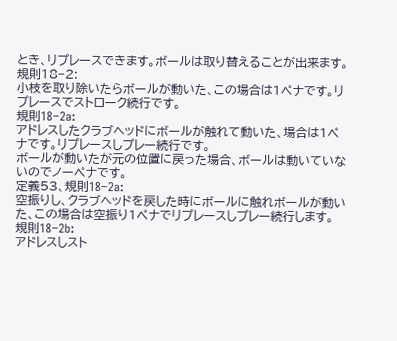とき、リプレースできます。ボールは取り替えることが出来ます。
規則18−2:
小枝を取り除いたらボールが動いた、この場合は1ペナです。リプレースでストローク続行です。
規則18−2a:
アドレスしたクラブヘッドにボールが触れて動いた、場合は1ペナです。リプレースしプレー続行です。
ボールが動いたが元の位置に戻った場合、ボールは動いていないのでノーペナです。
定義53、規則18−2a:
空振りし、クラブヘッドを戻した時にボールに触れボールが動いた、この場合は空振り1ペナでリプレースしプレー続行します。
規則18−2b:
アドレスしスト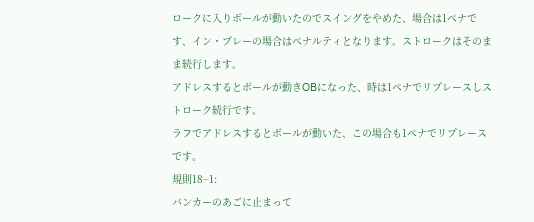ロークに入りボールが動いたのでスイングをやめた、場合は1ペナです、イン・プレーの場合はペナルティとなります。ストロークはそのまま続行します。
アドレスするとボールが動きOBになった、時は1ペナでリプレースしストローク続行です。
ラフでアドレスするとボールが動いた、この場合も1ペナでリプレースです。
規則18−1:
バンカーのあごに止まって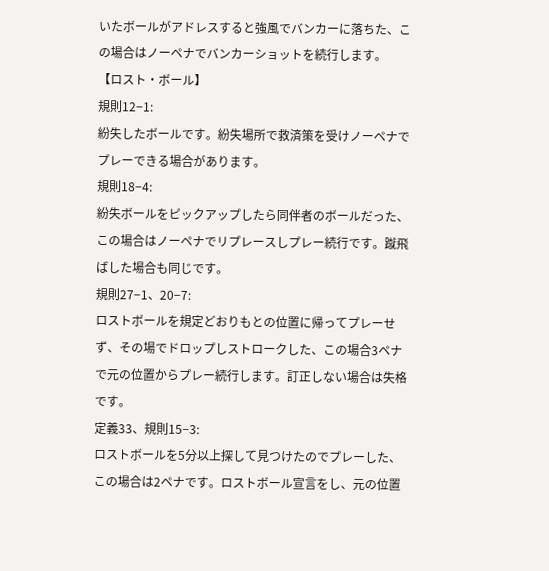いたボールがアドレスすると強風でバンカーに落ちた、この場合はノーペナでバンカーショットを続行します。
【ロスト・ボール】
規則12−1:
紛失したボールです。紛失場所で救済策を受けノーペナでプレーできる場合があります。
規則18−4:
紛失ボールをピックアップしたら同伴者のボールだった、この場合はノーペナでリプレースしプレー続行です。蹴飛ばした場合も同じです。
規則27−1、20−7:
ロストボールを規定どおりもとの位置に帰ってプレーせず、その場でドロップしストロークした、この場合3ペナで元の位置からプレー続行します。訂正しない場合は失格です。
定義33、規則15−3:
ロストボールを5分以上探して見つけたのでプレーした、この場合は2ペナです。ロストボール宣言をし、元の位置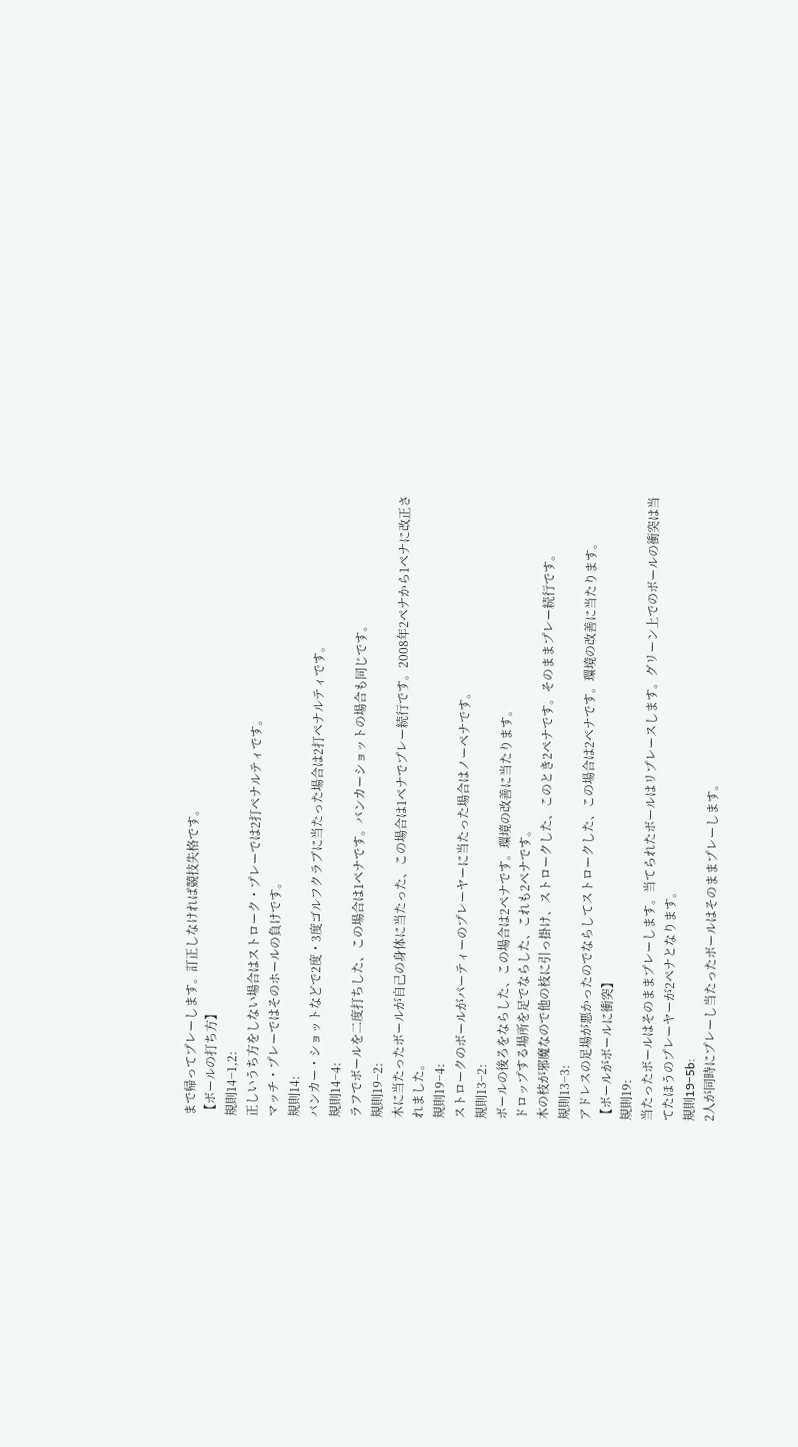まで帰ってプレーします。訂正しなければ競技失格です。
【ボールの打ち方】
規則14−1,2:
正しいうち方をしない場合はストローク・プレーでは2打ペナルティです。
マッチ・プレーではそのホールの負けです。
規則14:
バンカー・ショットなどで2度・3度ゴルフクラブに当たった場合は2打ペナルティです。
規則14−4:
ラフでボールを二度打ちした、この場合は1ペナです。バンカーショットの場合も同じです。
規則19−2:
木に当たったボールが自己の身体に当たった、この場合は1ペナでプレー続行です。2008年2ペナから1ペナに改正されました。
規則19−4:
ストロークのボールがパーティーのプレーヤーに当たった場合はノーペナです。
規則13−2:
ボールの後ろをならした、この場合は2ペナです。環境の改善に当たります。
ドロップする場所を足でならした、これも2ペナです。
木の枝が邪魔なので他の枝に引っ掛け、ストロークした、このとき2ペナです。そのままプレー続行です。
規則13−3:
アドレスの足場が悪かったのでならしてストロークした、この場合は2ペナです。環境の改善に当たります。
【ボールがボールに衝突】
規則19:
当たったボールはそのままプレーします。当てられたボールはリプレースします。グリーン上でのボールの衝突は当てたほうのプレーヤーが2ペナとなります。
規則19−5b:
2人が同時にプレーし当たったボールはそのままプレーします。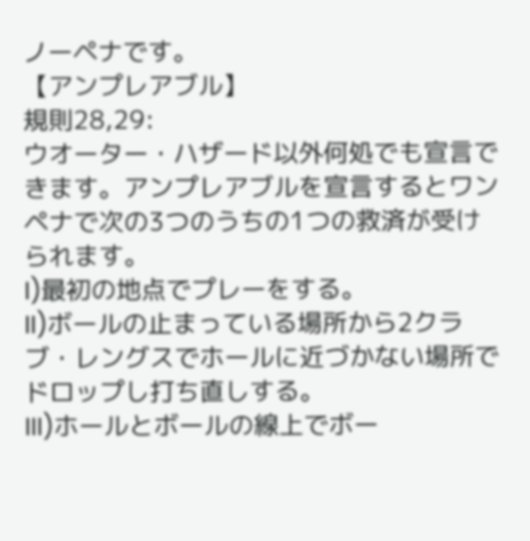ノーペナです。
【アンプレアブル】
規則28,29:
ウオーター・ハザード以外何処でも宣言できます。アンプレアブルを宣言するとワンペナで次の3つのうちの1つの救済が受けられます。
I)最初の地点でプレーをする。
II)ボールの止まっている場所から2クラブ・レングスでホールに近づかない場所でドロップし打ち直しする。
III)ホールとボールの線上でボー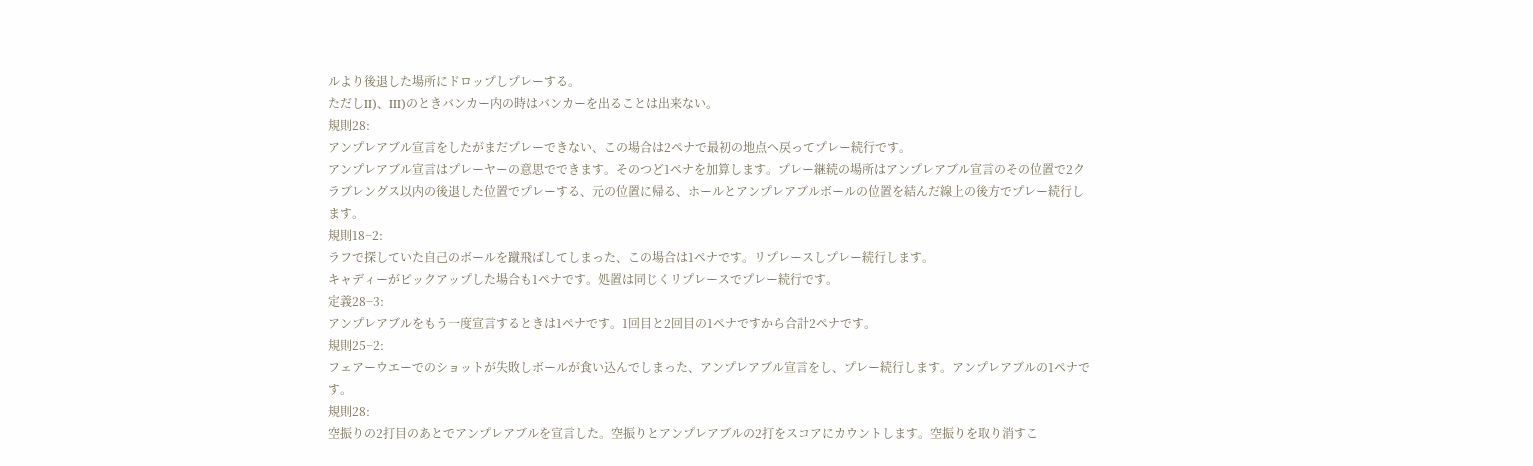ルより後退した場所にドロップしプレーする。
ただしII)、III)のときバンカー内の時はバンカーを出ることは出来ない。
規則28:
アンプレアブル宣言をしたがまだプレーできない、この場合は2ペナで最初の地点へ戻ってプレー続行です。
アンプレアブル宣言はプレーヤーの意思でできます。そのつど1ペナを加算します。プレー継続の場所はアンプレアブル宣言のその位置で2クラブレングス以内の後退した位置でプレーする、元の位置に帰る、ホールとアンプレアブルボールの位置を結んだ線上の後方でプレー続行します。
規則18−2:
ラフで探していた自己のボールを蹴飛ばしてしまった、この場合は1ペナです。リプレースしプレー続行します。
キャディーがピックアップした場合も1ペナです。処置は同じくリプレースでプレー続行です。
定義28−3:
アンプレアブルをもう一度宣言するときは1ペナです。1回目と2回目の1ペナですから合計2ペナです。
規則25−2:
フェアーウエーでのショットが失敗しボールが食い込んでしまった、アンプレアブル宣言をし、プレー続行します。アンプレアブルの1ペナです。
規則28:
空振りの2打目のあとでアンプレアブルを宣言した。空振りとアンプレアブルの2打をスコアにカウントします。空振りを取り消すこ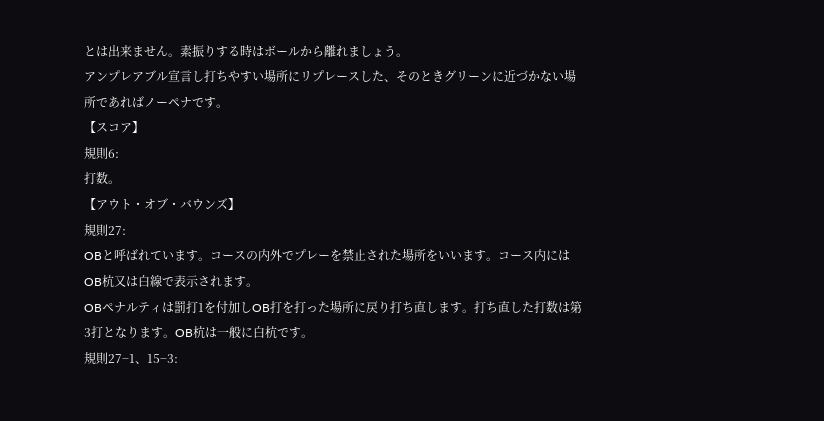とは出来ません。素振りする時はボールから離れましょう。
アンプレアブル宣言し打ちやすい場所にリプレースした、そのときグリーンに近づかない場所であればノーペナです。
【スコア】
規則6:
打数。
【アウト・オブ・バウンズ】
規則27:
OBと呼ばれています。コースの内外でプレーを禁止された場所をいいます。コース内にはOB杭又は白線で表示されます。
OBペナルティは罰打1を付加しOB打を打った場所に戻り打ち直します。打ち直した打数は第3打となります。OB杭は一般に白杭です。
規則27−1、15−3: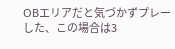OBエリアだと気づかずプレーした、この場合は3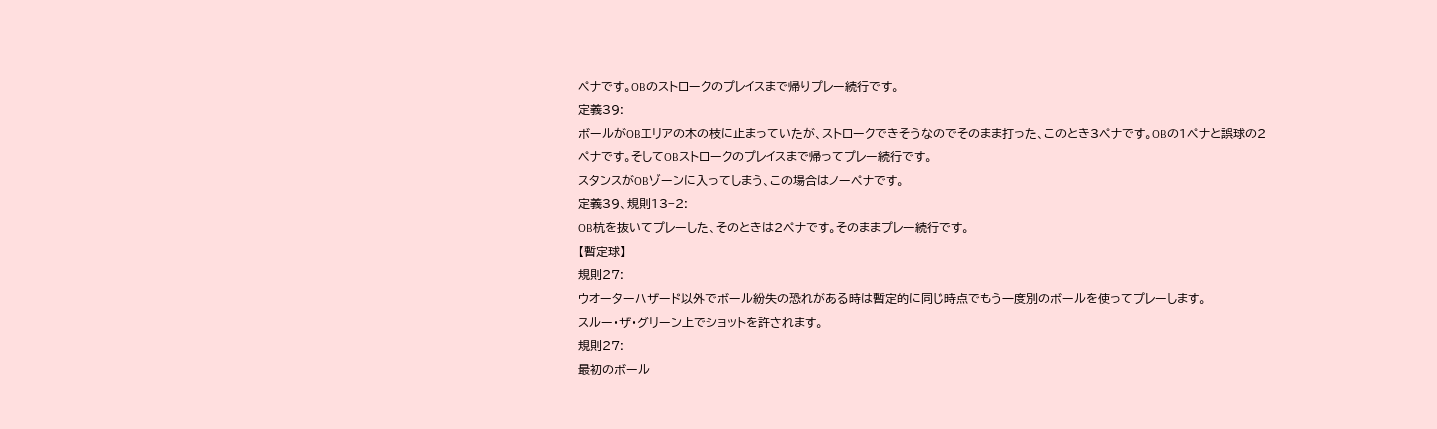ペナです。OBのストロークのプレイスまで帰りプレー続行です。
定義39:
ボールがOBエリアの木の枝に止まっていたが、ストロークできそうなのでそのまま打った、このとき3ペナです。OBの1ペナと誤球の2ペナです。そしてOBストロークのプレイスまで帰ってプレー続行です。
スタンスがOBゾーンに入ってしまう、この場合はノーペナです。
定義39、規則13−2:
OB杭を抜いてプレーした、そのときは2ペナです。そのままプレー続行です。
【暫定球】
規則27:
ウオーターハザード以外でボール紛失の恐れがある時は暫定的に同じ時点でもう一度別のボールを使ってプレーします。
スルー・ザ・グリーン上でショットを許されます。
規則27:
最初のボール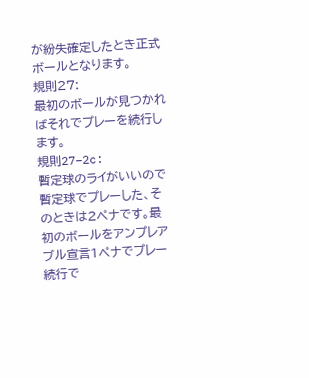が紛失確定したとき正式ボールとなります。
規則27:
最初のボールが見つかればそれでプレーを続行します。
規則27−2c:
暫定球のライがいいので暫定球でプレーした、そのときは2ペナです。最初のボールをアンプレアブル宣言1ペナでプレー続行で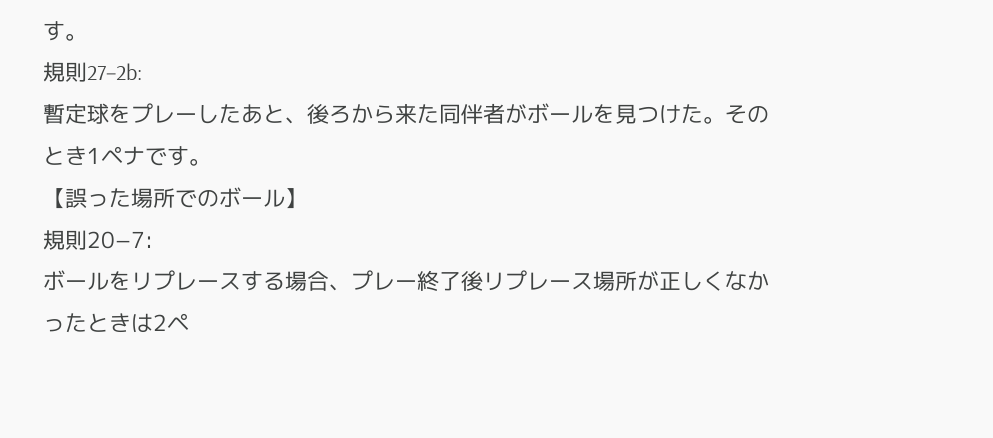す。
規則27−2b:
暫定球をプレーしたあと、後ろから来た同伴者がボールを見つけた。そのとき1ペナです。
【誤った場所でのボール】
規則20−7:
ボールをリプレースする場合、プレー終了後リプレース場所が正しくなかったときは2ペ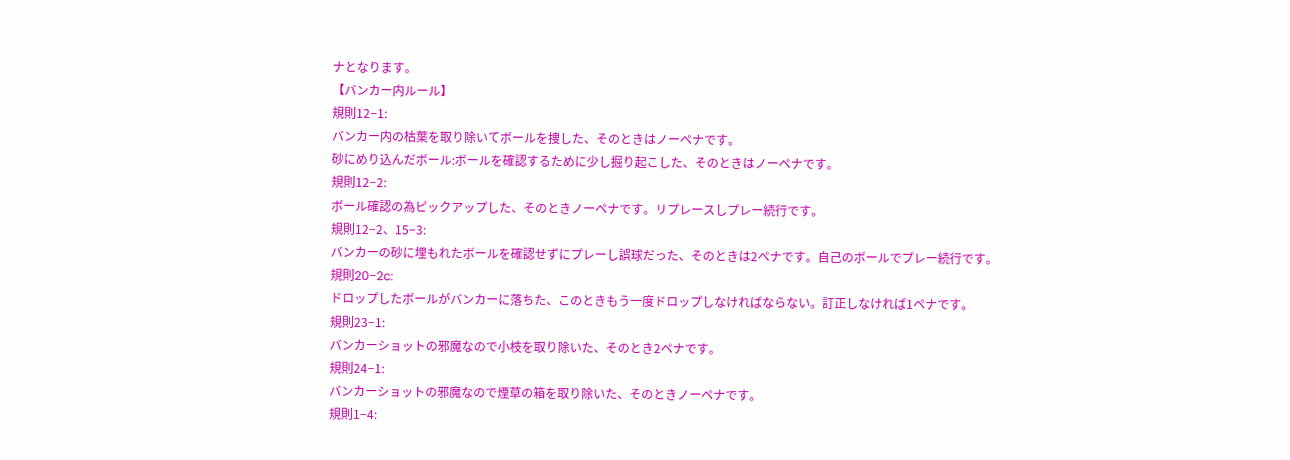ナとなります。
【バンカー内ルール】
規則12−1:
バンカー内の枯葉を取り除いてボールを捜した、そのときはノーペナです。
砂にめり込んだボール:ボールを確認するために少し掘り起こした、そのときはノーペナです。
規則12−2:
ボール確認の為ピックアップした、そのときノーペナです。リプレースしプレー続行です。
規則12−2、15−3:
バンカーの砂に埋もれたボールを確認せずにプレーし誤球だった、そのときは2ペナです。自己のボールでプレー続行です。
規則20−2c:
ドロップしたボールがバンカーに落ちた、このときもう一度ドロップしなければならない。訂正しなければ1ペナです。
規則23−1:
バンカーショットの邪魔なので小枝を取り除いた、そのとき2ペナです。
規則24−1:
バンカーショットの邪魔なので煙草の箱を取り除いた、そのときノーペナです。
規則1−4: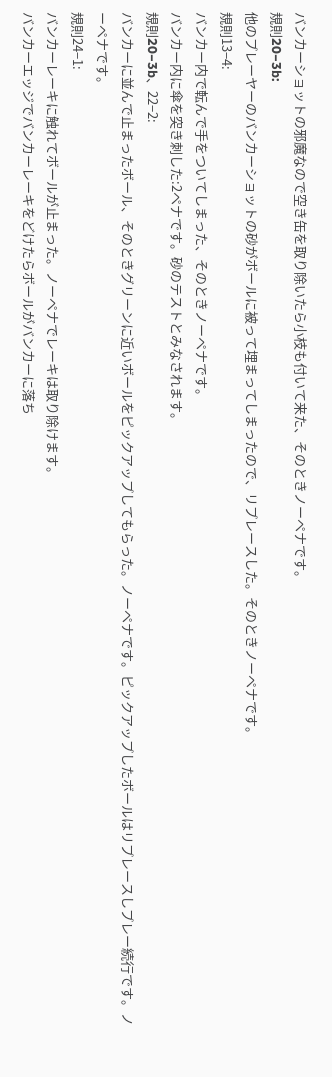バンカーショットの邪魔なので空き缶を取り除いたら小枝も付いて来た、そのときノーペナです。
規則20−3b:
他のプレーヤーのバンカーショットの砂がボールに被って埋まってしまったので、リプレースした。そのときノーペナです。
規則13−4:
バンカー内で転んで手をついてしまった、そのときノーペナです。
バンカー内に傘を突き刺した:2ペナです。砂のテストとみなされます。
規則20−3b、22−2:
バンカーに並んで止まったボール、そのときグリーンに近いボールをピックアップしてもらった。ノーペナです。ピックアップしたボールはリプレースしプレー続行です。ノーペナです。
規則24−1:
バンカーレーキに触れてボールが止まった。ノーペナでレーキは取り除けます。
バンカーエッジでバンカーレーキをどけたらボールがバンカーに落ち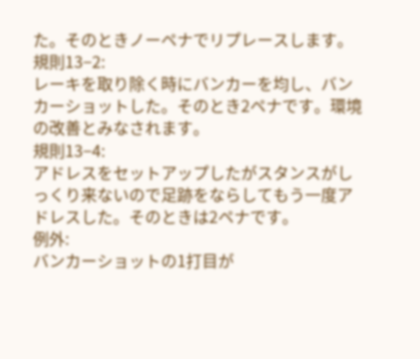た。そのときノーペナでリプレースします。
規則13−2:
レーキを取り除く時にバンカーを均し、バンカーショットした。そのとき2ペナです。環境の改善とみなされます。
規則13−4:
アドレスをセットアップしたがスタンスがしっくり来ないので足跡をならしてもう一度アドレスした。そのときは2ペナです。
例外:
バンカーショットの1打目が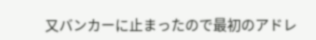又バンカーに止まったので最初のアドレ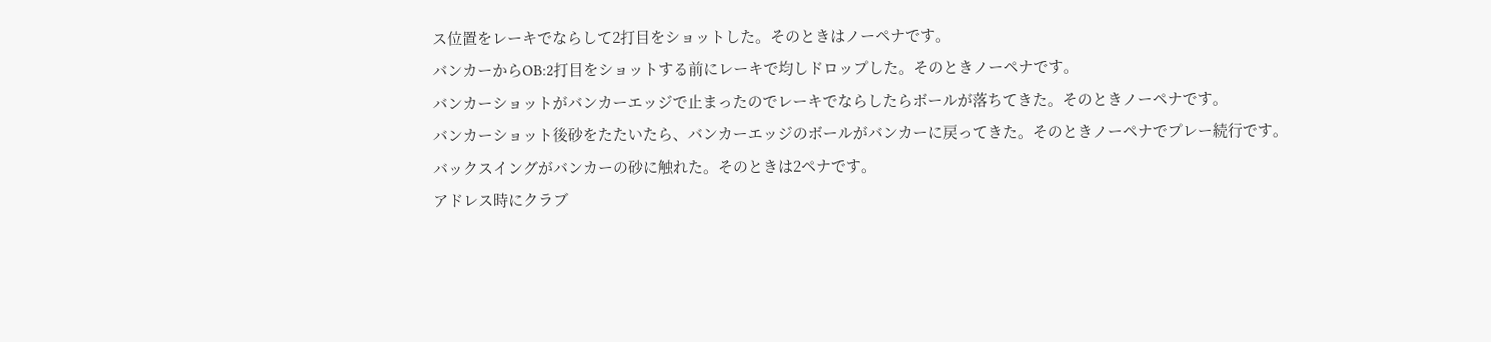ス位置をレーキでならして2打目をショットした。そのときはノーペナです。
バンカーからOB:2打目をショットする前にレーキで均しドロップした。そのときノーペナです。
バンカーショットがバンカーエッジで止まったのでレーキでならしたらボールが落ちてきた。そのときノーペナです。
バンカーショット後砂をたたいたら、バンカーエッジのボールがバンカーに戻ってきた。そのときノーペナでプレー続行です。
バックスイングがバンカーの砂に触れた。そのときは2ペナです。
アドレス時にクラブ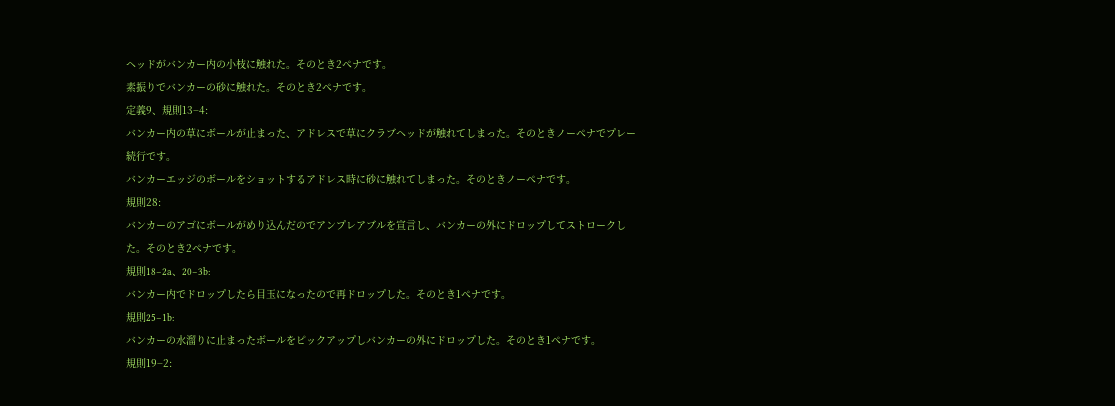ヘッドがバンカー内の小枝に触れた。そのとき2ペナです。
素振りでバンカーの砂に触れた。そのとき2ペナです。
定義9、規則13−4:
バンカー内の草にボールが止まった、アドレスで草にクラブヘッドが触れてしまった。そのときノーペナでプレー続行です。
バンカーエッジのボールをショットするアドレス時に砂に触れてしまった。そのときノーペナです。
規則28:
バンカーのアゴにボールがめり込んだのでアンプレアブルを宣言し、バンカーの外にドロップしてストロークした。そのとき2ペナです。
規則18−2a、20−3b:
バンカー内でドロップしたら目玉になったので再ドロップした。そのとき1ペナです。
規則25−1b:
バンカーの水溜りに止まったボールをピックアップしバンカーの外にドロップした。そのとき1ペナです。
規則19−2: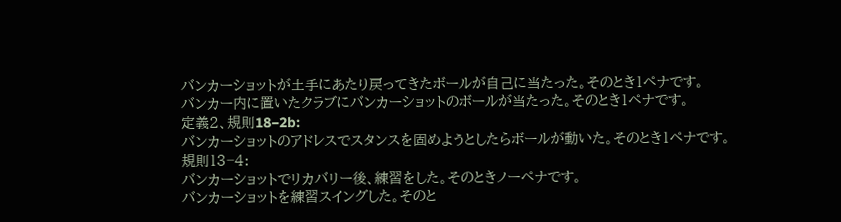バンカーショットが土手にあたり戻ってきたボールが自己に当たった。そのとき1ペナです。
バンカー内に置いたクラブにバンカーショットのボールが当たった。そのとき1ペナです。
定義2、規則18−2b:
バンカーショットのアドレスでスタンスを固めようとしたらボールが動いた。そのとき1ペナです。
規則13−4:
バンカーショットでリカバリー後、練習をした。そのときノーペナです。
バンカーショットを練習スイングした。そのと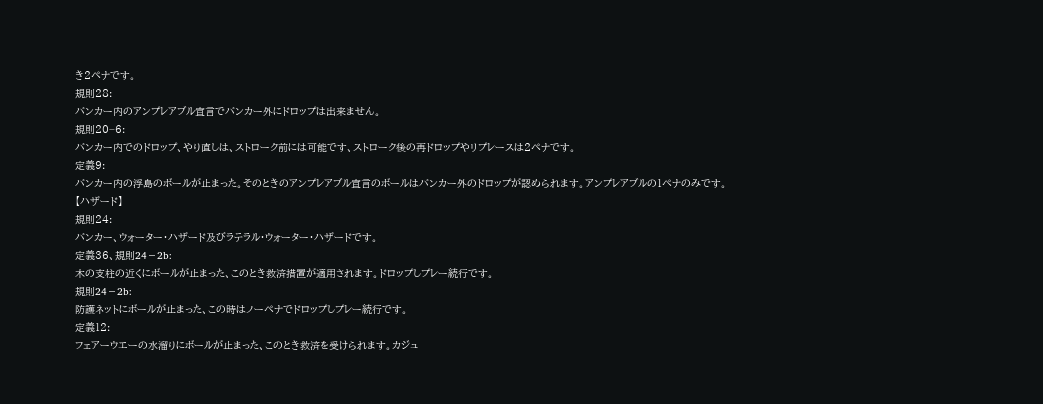き2ペナです。
規則28:
バンカー内のアンプレアブル宣言でバンカー外にドロップは出来ません。
規則20−6:
バンカー内でのドロップ、やり直しは、ストローク前には可能です、ストローク後の再ドロップやリプレースは2ペナです。
定義9:
バンカー内の浮島のボールが止まった。そのときのアンプレアブル宣言のボールはバンカー外のドロップが認められます。アンプレアブルの1ペナのみです。
【ハザード】
規則24:
バンカー、ウォーター・ハザード及びラテラル・ウォーター・ハザードです。
定義36、規則24−2b:
木の支柱の近くにボールが止まった、このとき救済措置が適用されます。ドロップしプレー続行です。
規則24−2b:
防護ネットにボールが止まった、この時はノーペナでドロップしプレー続行です。
定義12:
フェアーウエーの水溜りにボールが止まった、このとき救済を受けられます。カジュ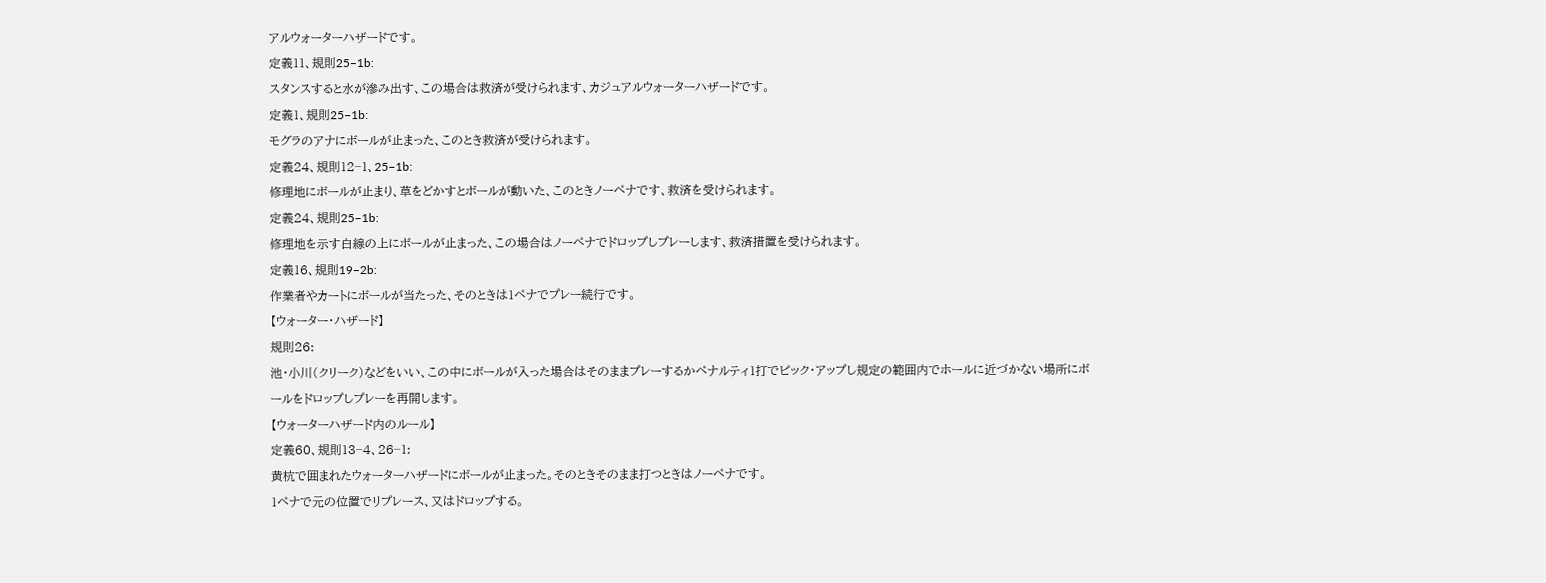アルウォーターハザードです。
定義11、規則25−1b:
スタンスすると水が滲み出す、この場合は救済が受けられます、カジュアルウォーターハザードです。
定義1、規則25−1b:
モグラのアナにボールが止まった、このとき救済が受けられます。
定義24、規則12−1、25−1b:
修理地にボールが止まり、草をどかすとボールが動いた、このときノーペナです、救済を受けられます。
定義24、規則25−1b:
修理地を示す白線の上にボールが止まった、この場合はノーペナでドロップしプレーします、救済措置を受けられます。
定義16、規則19−2b:
作業者やカートにボールが当たった、そのときは1ペナでプレー続行です。
【ウォーター・ハザード】
規則26:
池・小川(クリーク)などをいい、この中にボールが入った場合はそのままプレーするかペナルティ1打でピック・アップし規定の範囲内でホールに近づかない場所にボールをドロップしプレーを再開します。
【ウォーターハザード内のルール】
定義60、規則13−4、26−1:
黄杭で囲まれたウォーターハザードにボールが止まった。そのときそのまま打つときはノーペナです。
1ペナで元の位置でリプレース、又はドロップする。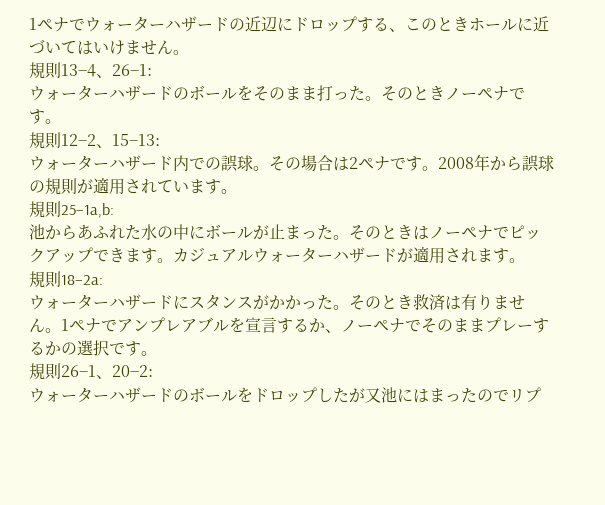1ペナでウォーターハザードの近辺にドロップする、このときホールに近づいてはいけません。
規則13−4、26−1:
ウォーターハザードのボールをそのまま打った。そのときノーペナです。
規則12−2、15−13:
ウォーターハザード内での誤球。その場合は2ペナです。2008年から誤球の規則が適用されています。
規則25−1a,b:
池からあふれた水の中にボールが止まった。そのときはノーペナでピックアップできます。カジュアルウォーターハザードが適用されます。
規則18−2a:
ウォーターハザードにスタンスがかかった。そのとき救済は有りません。1ペナでアンプレアブルを宣言するか、ノーペナでそのままプレーするかの選択です。
規則26−1、20−2:
ウォーターハザードのボールをドロップしたが又池にはまったのでリプ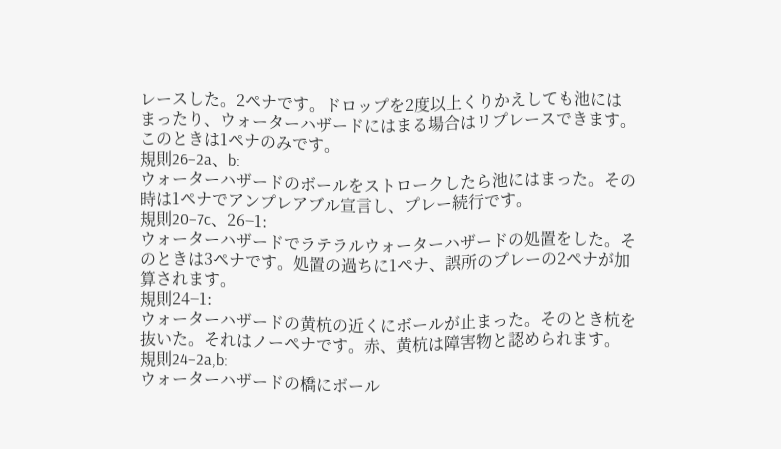レースした。2ペナです。ドロップを2度以上くりかえしても池にはまったり、ウォーターハザードにはまる場合はリプレースできます。このときは1ペナのみです。
規則26−2a、b:
ウォーターハザードのボールをストロークしたら池にはまった。その時は1ペナでアンプレアブル宣言し、プレー続行です。
規則20−7c、26−1:
ウォーターハザードでラテラルウォーターハザードの処置をした。そのときは3ペナです。処置の過ちに1ペナ、誤所のプレーの2ペナが加算されます。
規則24−1:
ウォーターハザードの黄杭の近くにボールが止まった。そのとき杭を抜いた。それはノーペナです。赤、黄杭は障害物と認められます。
規則24−2a,b:
ウォーターハザードの橋にボール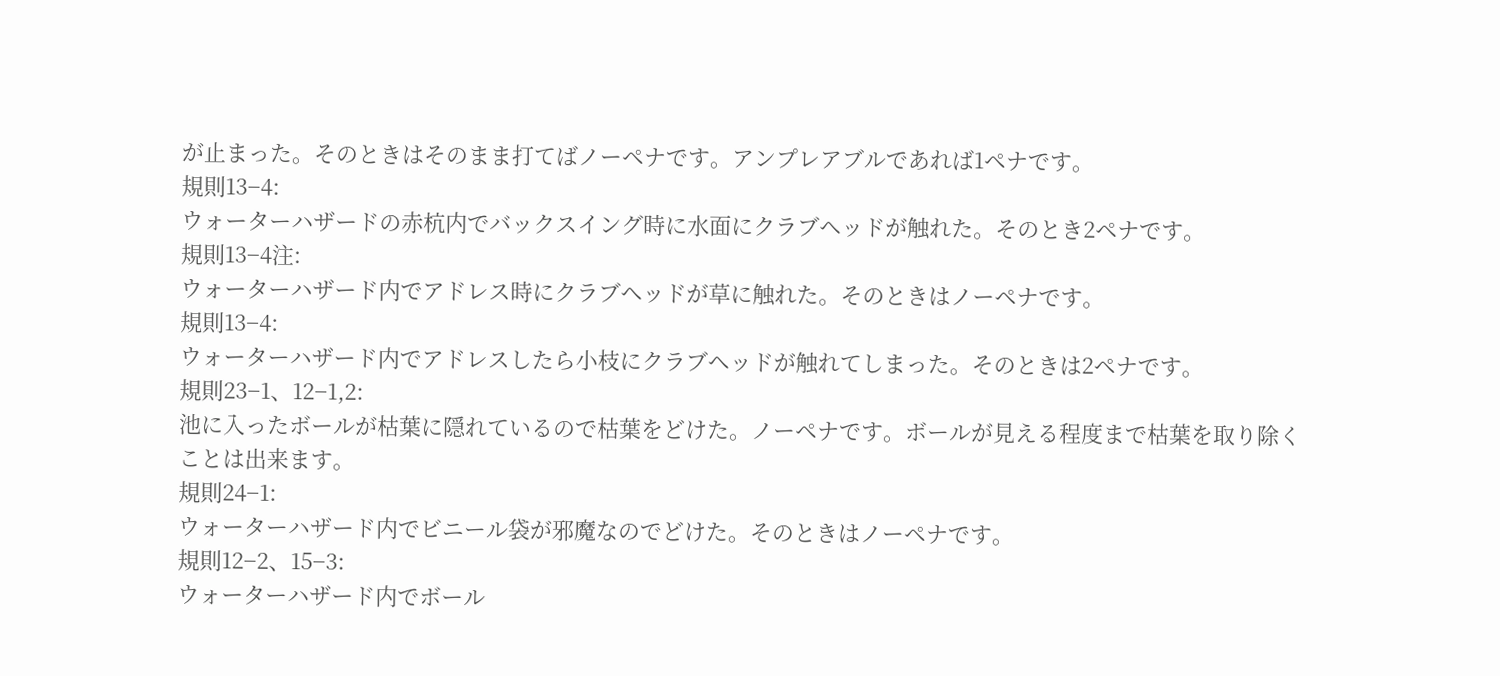が止まった。そのときはそのまま打てばノーペナです。アンプレアブルであれば1ペナです。
規則13−4:
ウォーターハザードの赤杭内でバックスイング時に水面にクラブヘッドが触れた。そのとき2ペナです。
規則13−4注:
ウォーターハザード内でアドレス時にクラブヘッドが草に触れた。そのときはノーペナです。
規則13−4:
ウォーターハザード内でアドレスしたら小枝にクラブヘッドが触れてしまった。そのときは2ペナです。
規則23−1、12−1,2:
池に入ったボールが枯葉に隠れているので枯葉をどけた。ノーペナです。ボールが見える程度まで枯葉を取り除くことは出来ます。
規則24−1:
ウォーターハザード内でビニール袋が邪魔なのでどけた。そのときはノーペナです。
規則12−2、15−3:
ウォーターハザード内でボール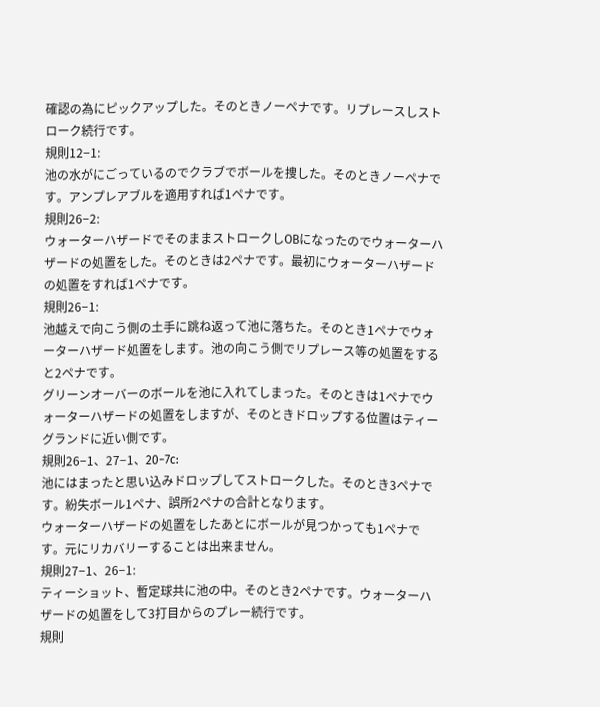確認の為にピックアップした。そのときノーペナです。リプレースしストローク続行です。
規則12−1:
池の水がにごっているのでクラブでボールを捜した。そのときノーペナです。アンプレアブルを適用すれば1ペナです。
規則26−2:
ウォーターハザードでそのままストロークしOBになったのでウォーターハザードの処置をした。そのときは2ペナです。最初にウォーターハザードの処置をすれば1ペナです。
規則26−1:
池越えで向こう側の土手に跳ね返って池に落ちた。そのとき1ペナでウォーターハザード処置をします。池の向こう側でリプレース等の処置をすると2ペナです。
グリーンオーバーのボールを池に入れてしまった。そのときは1ペナでウォーターハザードの処置をしますが、そのときドロップする位置はティーグランドに近い側です。
規則26−1、27−1、20−7c:
池にはまったと思い込みドロップしてストロークした。そのとき3ペナです。紛失ボール1ペナ、誤所2ペナの合計となります。
ウォーターハザードの処置をしたあとにボールが見つかっても1ペナです。元にリカバリーすることは出来ません。
規則27−1、26−1:
ティーショット、暫定球共に池の中。そのとき2ペナです。ウォーターハザードの処置をして3打目からのプレー続行です。
規則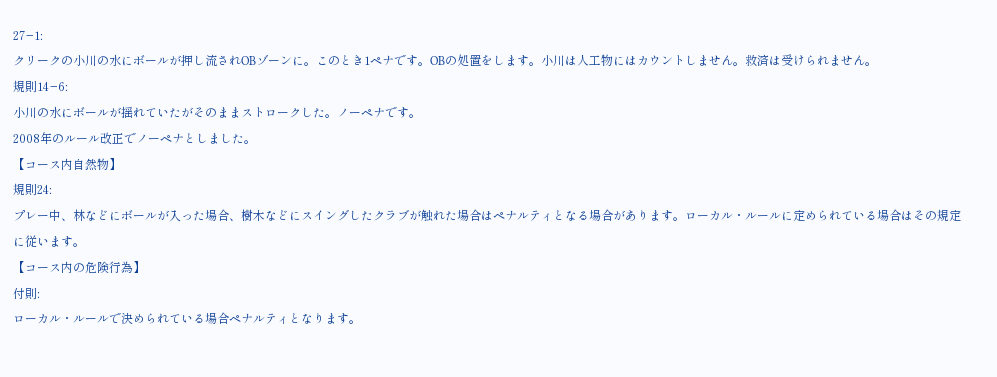27−1:
クリークの小川の水にボールが押し流されOBゾーンに。このとき1ペナです。OBの処置をします。小川は人工物にはカウントしません。救済は受けられません。
規則14−6:
小川の水にボールが揺れていたがそのままストロークした。ノーペナです。
2008年のルール改正でノーペナとしました。
【コース内自然物】
規則24:
プレー中、林などにボールが入った場合、樹木などにスイングしたクラブが触れた場合はペナルティとなる場合があります。ローカル・ルールに定められている場合はその規定に従います。
【コース内の危険行為】
付則:
ローカル・ルールで決められている場合ペナルティとなります。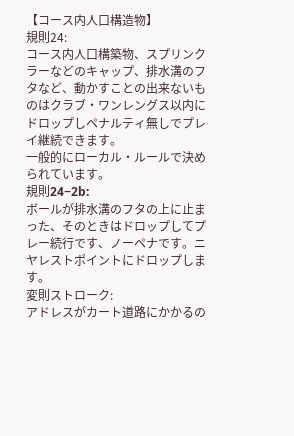【コース内人口構造物】
規則24:
コース内人口構築物、スプリンクラーなどのキャップ、排水溝のフタなど、動かすことの出来ないものはクラブ・ワンレングス以内にドロップしペナルティ無しでプレイ継続できます。
一般的にローカル・ルールで決められています。
規則24−2b:
ボールが排水溝のフタの上に止まった、そのときはドロップしてプレー続行です、ノーペナです。ニヤレストポイントにドロップします。
変則ストローク:
アドレスがカート道路にかかるの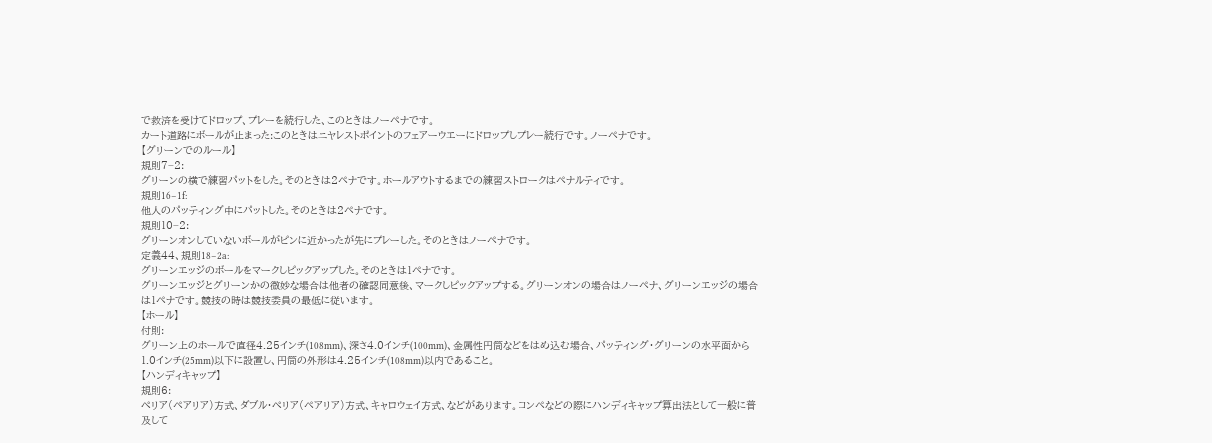で救済を受けてドロップ、プレーを続行した、このときはノーペナです。
カート道路にボールが止まった:このときはニヤレストポイントのフェアーウエーにドロップしプレー続行です。ノーペナです。
【グリーンでのルール】
規則7−2:
グリーンの横で練習パットをした。そのときは2ペナです。ホールアウトするまでの練習ストロークはペナルティです。
規則16−1f:
他人のパッティング中にパットした。そのときは2ペナです。
規則10−2:
グリーンオンしていないボールがピンに近かったが先にプレーした。そのときはノーペナです。
定義44、規則18−2a:
グリーンエッジのボールをマークしピックアップした。そのときは1ペナです。
グリーンエッジとグリーンかの微妙な場合は他者の確認同意後、マークしピックアップする。グリーンオンの場合はノーペナ、グリーンエッジの場合は1ペナです。競技の時は競技委員の最低に従います。
【ホール】
付則:
グリーン上のホールで直径4.25インチ(108mm)、深さ4.0インチ(100mm)、金属性円筒などをはめ込む場合、パッティング・グリーンの水平面から1.0インチ(25mm)以下に設置し、円筒の外形は4.25インチ(108mm)以内であること。
【ハンディキャップ】
規則6:
ぺリア(ペアリア)方式、ダブル・ぺリア(ペアリア)方式、キャロウェイ方式、などがあります。コンペなどの際にハンディキャップ算出法として一般に普及して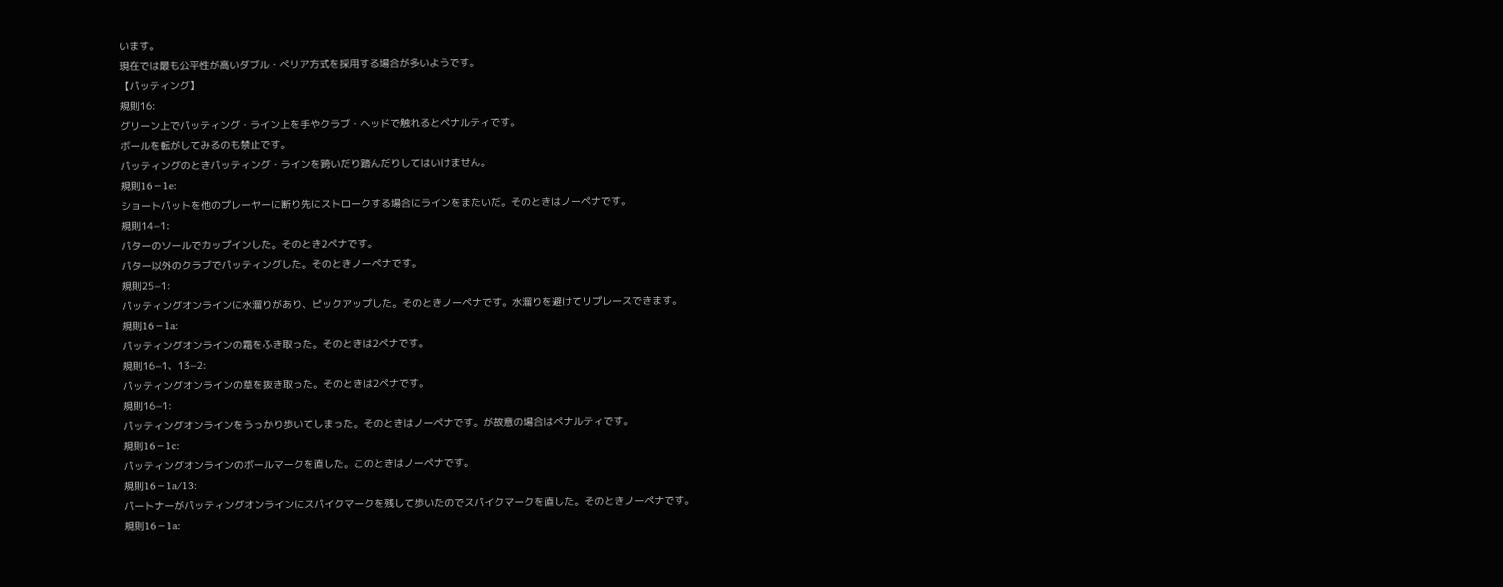います。
現在では最も公平性が高いダブル・ぺリア方式を採用する場合が多いようです。
【パッティング】
規則16:
グリーン上でパッティング・ライン上を手やクラブ・ヘッドで触れるとペナルティです。
ボールを転がしてみるのも禁止です。
パッティングのときパッティング・ラインを跨いだり踏んだりしてはいけません。
規則16−1e:
ショートパットを他のプレーヤーに断り先にストロークする場合にラインをまたいだ。そのときはノーペナです。
規則14−1:
パターのソールでカップインした。そのとき2ペナです。
パター以外のクラブでパッティングした。そのときノーペナです。
規則25−1:
パッティングオンラインに水溜りがあり、ピックアップした。そのときノーペナです。水溜りを避けてリプレースできます。
規則16−1a:
パッティングオンラインの霜をふき取った。そのときは2ペナです。
規則16−1、13−2:
パッティングオンラインの草を抜き取った。そのときは2ペナです。
規則16−1:
パッティングオンラインをうっかり歩いてしまった。そのときはノーペナです。が故意の場合はペナルティです。
規則16−1c:
パッティングオンラインのボールマークを直した。このときはノーペナです。
規則16−1a/13:
パートナーがパッティングオンラインにスパイクマークを残して歩いたのでスパイクマークを直した。そのときノーペナです。
規則16−1a: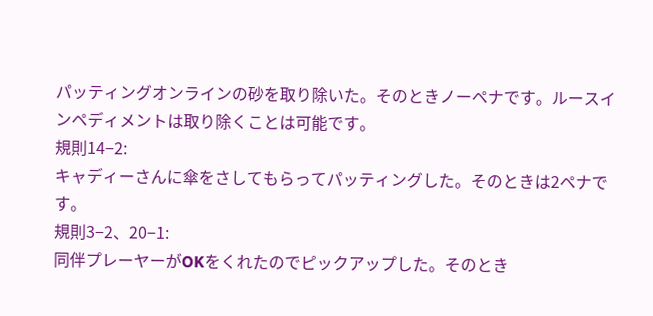パッティングオンラインの砂を取り除いた。そのときノーペナです。ルースインペディメントは取り除くことは可能です。
規則14−2:
キャディーさんに傘をさしてもらってパッティングした。そのときは2ペナです。
規則3−2、20−1:
同伴プレーヤーがOKをくれたのでピックアップした。そのとき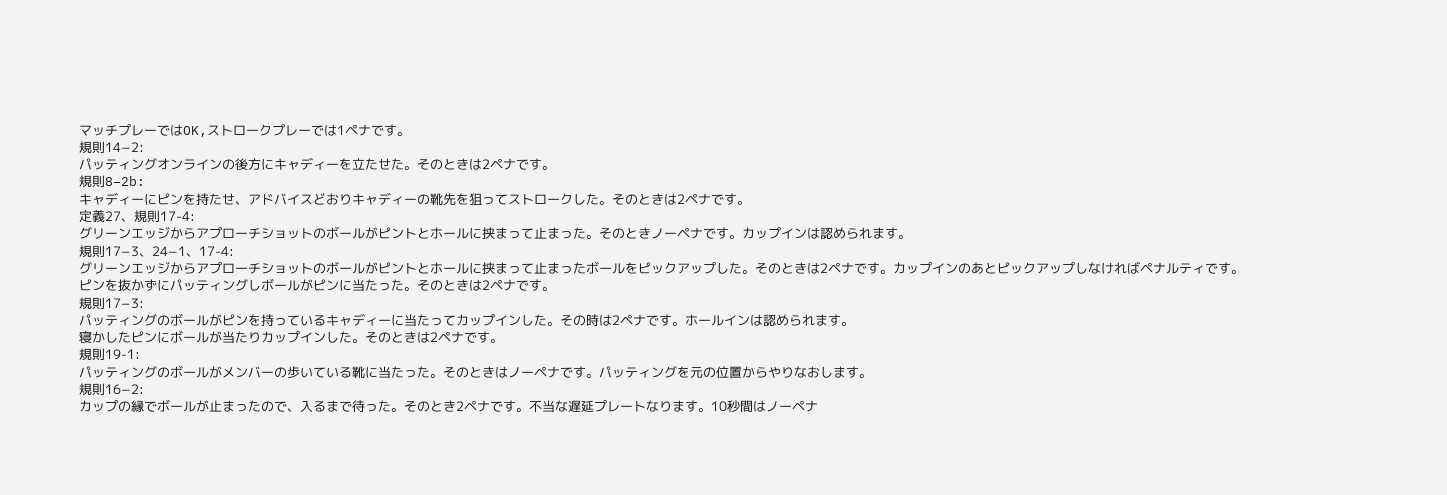マッチプレーではOK,ストロークプレーでは1ペナです。
規則14−2:
パッティングオンラインの後方にキャディーを立たせた。そのときは2ペナです。
規則8−2b:
キャディーにピンを持たせ、アドバイスどおりキャディーの靴先を狙ってストロークした。そのときは2ペナです。
定義27、規則17-4:
グリーンエッジからアプローチショットのボールがピントとホールに挟まって止まった。そのときノーペナです。カップインは認められます。
規則17−3、24−1、17-4:
グリーンエッジからアプローチショットのボールがピントとホールに挟まって止まったボールをピックアップした。そのときは2ペナです。カップインのあとピックアップしなければペナルティです。
ピンを抜かずにパッティングしボールがピンに当たった。そのときは2ペナです。
規則17−3:
パッティングのボールがピンを持っているキャディーに当たってカップインした。その時は2ペナです。ホールインは認められます。
寝かしたピンにボールが当たりカップインした。そのときは2ペナです。
規則19-1:
パッティングのボールがメンバーの歩いている靴に当たった。そのときはノーペナです。パッティングを元の位置からやりなおします。
規則16−2:
カップの縁でボールが止まったので、入るまで待った。そのとき2ペナです。不当な遅延プレートなります。10秒間はノーペナ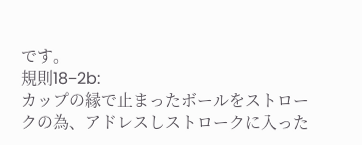です。
規則18−2b:
カップの縁で止まったボールをストロークの為、アドレスしストロークに入った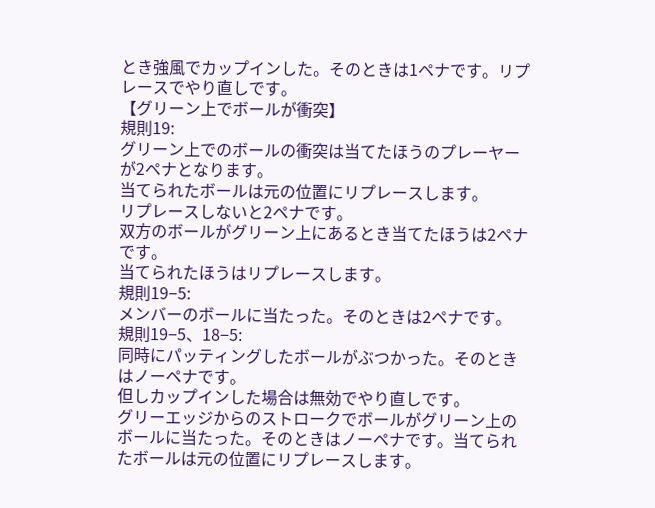とき強風でカップインした。そのときは1ペナです。リプレースでやり直しです。
【グリーン上でボールが衝突】
規則19:
グリーン上でのボールの衝突は当てたほうのプレーヤーが2ペナとなります。
当てられたボールは元の位置にリプレースします。
リプレースしないと2ペナです。
双方のボールがグリーン上にあるとき当てたほうは2ペナです。
当てられたほうはリプレースします。
規則19−5:
メンバーのボールに当たった。そのときは2ペナです。
規則19−5、18−5:
同時にパッティングしたボールがぶつかった。そのときはノーペナです。
但しカップインした場合は無効でやり直しです。
グリーエッジからのストロークでボールがグリーン上のボールに当たった。そのときはノーペナです。当てられたボールは元の位置にリプレースします。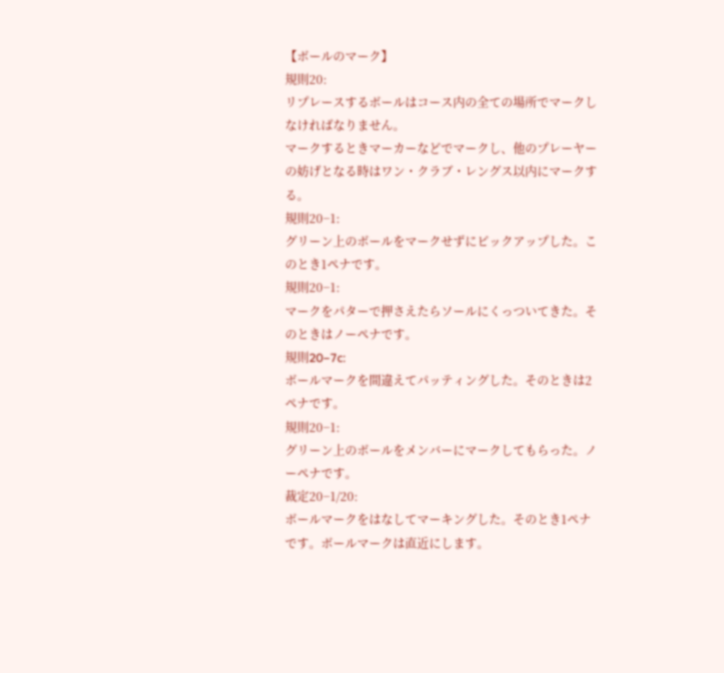【ボールのマーク】
規則20:
リプレースするボールはコース内の全ての場所でマークしなければなりません。
マークするときマーカーなどでマークし、他のプレーヤーの妨げとなる時はワン・クラブ・レングス以内にマークする。
規則20−1:
グリーン上のボールをマークせずにピックアップした。このとき1ペナです。
規則20−1:
マークをパターで押さえたらソールにくっついてきた。そのときはノーペナです。
規則20−7c:
ボールマークを間違えてパッティングした。そのときは2ペナです。
規則20−1:
グリーン上のボールをメンバーにマークしてもらった。ノーペナです。
裁定20−1/20:
ボールマークをはなしてマーキングした。そのとき1ペナです。ボールマークは直近にします。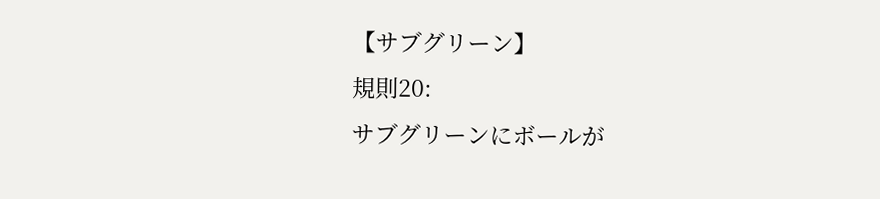【サブグリーン】
規則20:
サブグリーンにボールが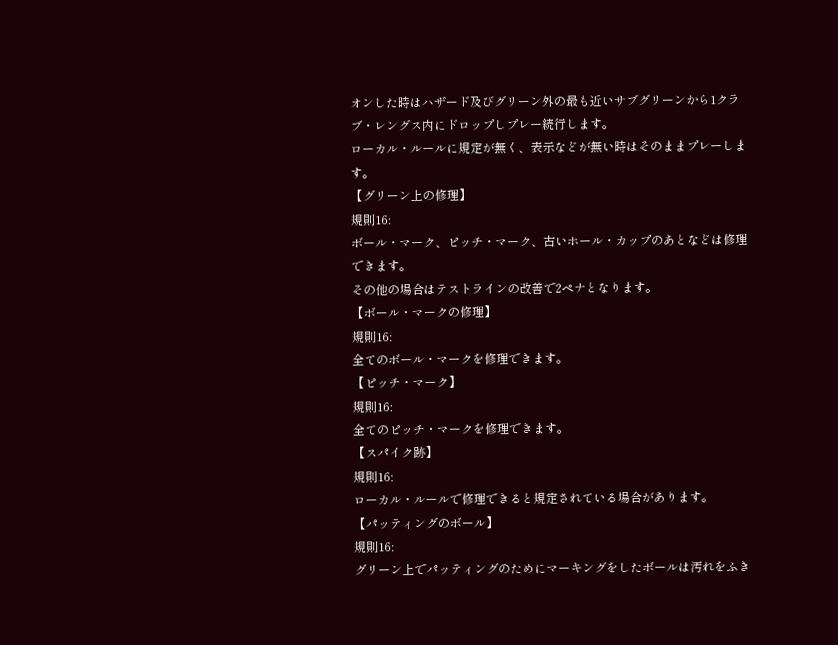オンした時はハザード及びグリーン外の最も近いサブグリーンから1クラブ・レングス内にドロップしプレー続行します。
ローカル・ルールに規定が無く、表示などが無い時はそのままプレーします。
【グリーン上の修理】
規則16:
ボール・マーク、ピッチ・マーク、古いホール・カップのあとなどは修理できます。
その他の場合はテストラインの改善で2ペナとなります。
【ボール・マークの修理】
規則16:
全てのボール・マークを修理できます。
【ピッチ・マーク】
規則16:
全てのピッチ・マークを修理できます。
【スパイク跡】
規則16:
ローカル・ルールで修理できると規定されている場合があります。
【パッティングのボール】
規則16:
グリーン上でパッティングのためにマーキングをしたボールは汚れをふき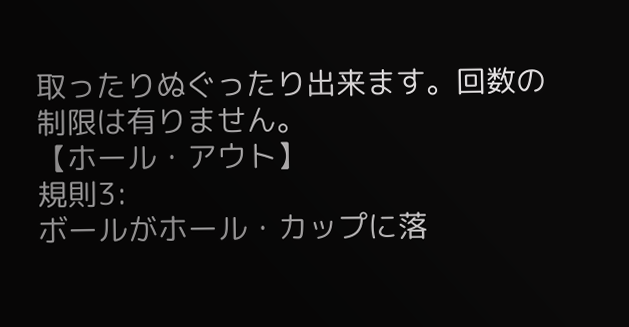取ったりぬぐったり出来ます。回数の制限は有りません。
【ホール・アウト】
規則3:
ボールがホール・カップに落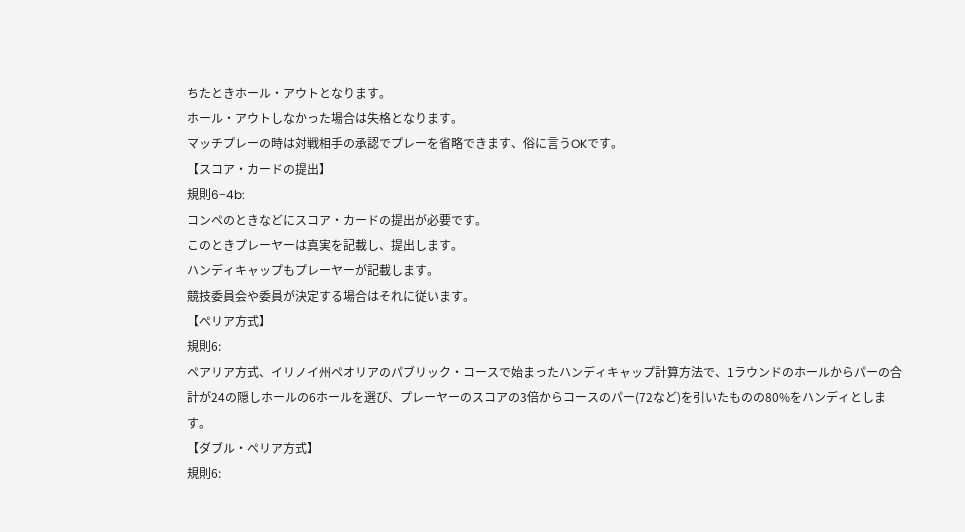ちたときホール・アウトとなります。
ホール・アウトしなかった場合は失格となります。
マッチプレーの時は対戦相手の承認でプレーを省略できます、俗に言うOKです。
【スコア・カードの提出】
規則6−4b:
コンペのときなどにスコア・カードの提出が必要です。
このときプレーヤーは真実を記載し、提出します。
ハンディキャップもプレーヤーが記載します。
競技委員会や委員が決定する場合はそれに従います。
【ぺリア方式】
規則6:
ペアリア方式、イリノイ州ペオリアのパブリック・コースで始まったハンディキャップ計算方法で、1ラウンドのホールからパーの合計が24の隠しホールの6ホールを選び、プレーヤーのスコアの3倍からコースのパー(72など)を引いたものの80%をハンディとします。
【ダブル・ぺリア方式】
規則6: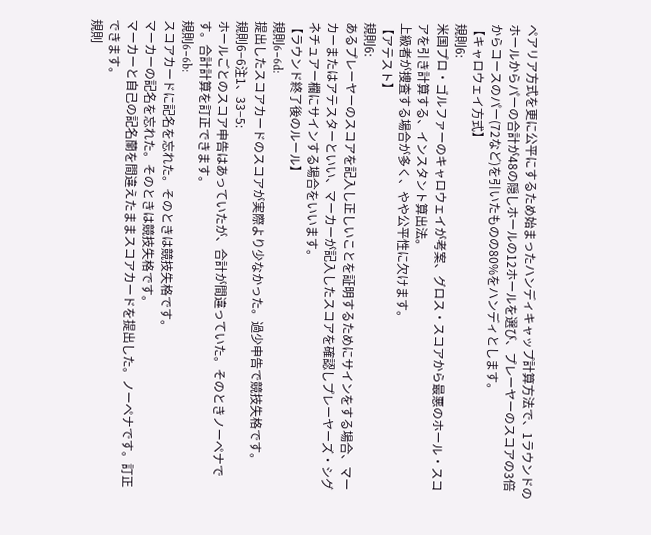ペアリア方式を更に公平にするため始まったハンディキャップ計算方法で、1ラウンドのホールからパーの合計が48の隠しホールの12ホールを選び、プレーヤーのスコアの3倍からコースのパー(72など)を引いたものの80%をハンディとします。
【キャロウェイ方式】
規則6:
米国プロ・ゴルファーのキャロウェイが考案、グロス・スコアから最悪のホール・スコアを引き計算する、インスタント算出法。
上級者が捜査する場合が多く、やや公平性に欠けます。
【アテスト】
規則6:
あるプレーヤーのスコアを記入し正しいことを証明するためにサインをする場合、マーカーまたはアテスターといい、マーカーが記入したスコアを確認しプレーヤーズ・シグネチュアー欄にサインする場合をいいます。
【ラウンド終了後のルール】
規則6−6d:
提出したスコアカードのスコアが実際より少なかった。過少申告で競技失格です。
規則6−6注1、33−5:
ホールごとのスコア申告はあっていたが、合計が間違っていた。そのときノーペナです。合計計算を訂正できます。
規則6−6b:
スコアカードに記名を忘れた。そのときは競技失格です。
マーカーの記名を忘れた。そのときは競技失格です。
マーカーと自己の記名蘭を間違えたままスコアカードを提出した。ノーペナです。訂正できます。
規則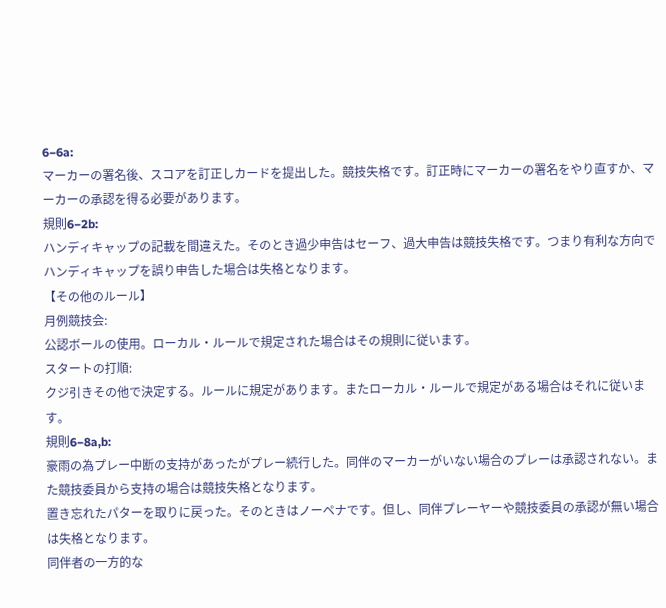6−6a:
マーカーの署名後、スコアを訂正しカードを提出した。競技失格です。訂正時にマーカーの署名をやり直すか、マーカーの承認を得る必要があります。
規則6−2b:
ハンディキャップの記載を間違えた。そのとき過少申告はセーフ、過大申告は競技失格です。つまり有利な方向でハンディキャップを誤り申告した場合は失格となります。
【その他のルール】
月例競技会:
公認ボールの使用。ローカル・ルールで規定された場合はその規則に従います。
スタートの打順:
クジ引きその他で決定する。ルールに規定があります。またローカル・ルールで規定がある場合はそれに従います。
規則6−8a,b:
豪雨の為プレー中断の支持があったがプレー続行した。同伴のマーカーがいない場合のプレーは承認されない。また競技委員から支持の場合は競技失格となります。
置き忘れたパターを取りに戻った。そのときはノーペナです。但し、同伴プレーヤーや競技委員の承認が無い場合は失格となります。
同伴者の一方的な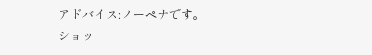アドバイス:ノーペナです。
ショッ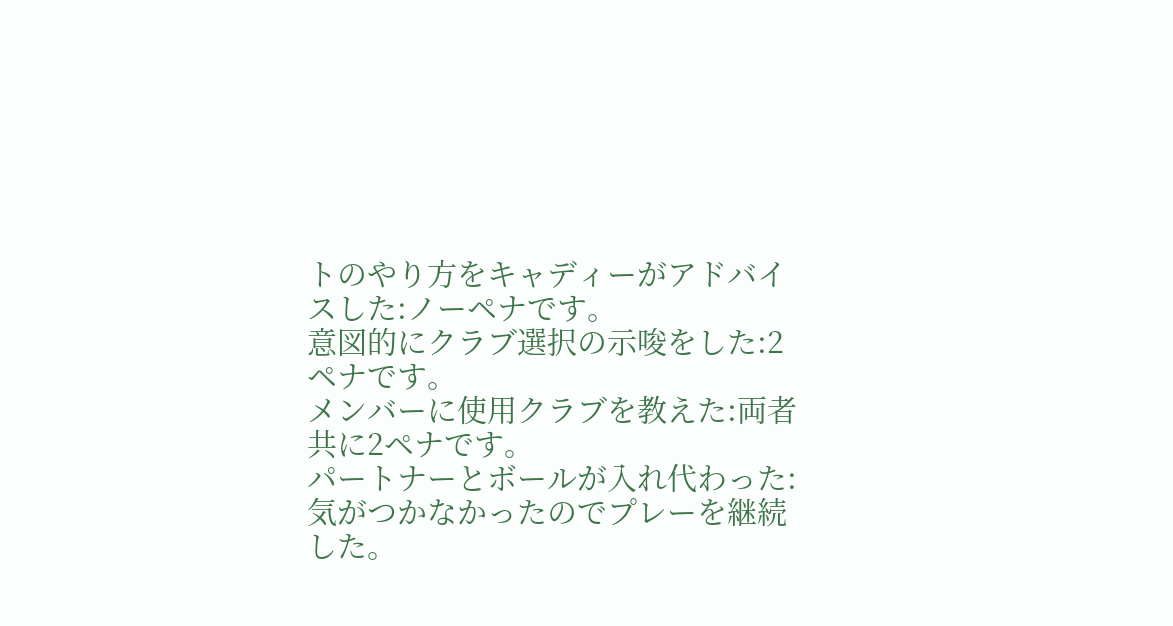トのやり方をキャディーがアドバイスした:ノーペナです。
意図的にクラブ選択の示唆をした:2ペナです。
メンバーに使用クラブを教えた:両者共に2ペナです。
パートナーとボールが入れ代わった:気がつかなかったのでプレーを継続した。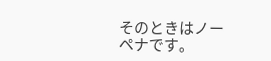そのときはノーペナです。